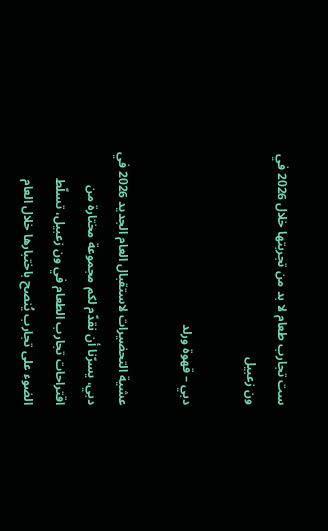ست تجارب طعام لا بد من تجربتها خلال 2026 في ون زعبيل

دبي – قهوة ورلد

عشية التحضيرات لاستقبال العام الجديد 2026 في دبي، يسرّنا أن نقدّم لكم مجموعة مختارة من اقتراحات تجارب الطعام في ون زعبيل، تسلّط الضوء على تجارب يُنصح باختبارها خلال العام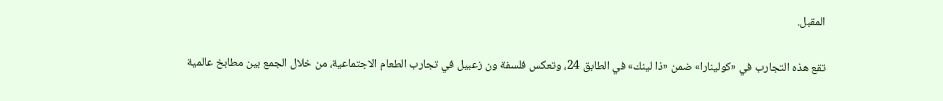المقبل.

تقع هذه التجارب في «كولينارا» ضمن «ذا لينك» في الطابق 24، وتعكس فلسفة ون زعبيل في تجارب الطعام الاجتماعية، من خلال الجمع بين مطابخ عالمية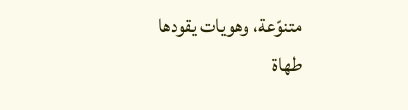متنوّعة، وهويات يقودها طهاة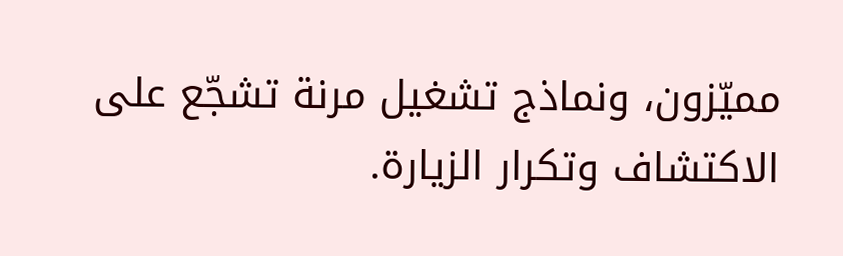مميّزون، ونماذج تشغيل مرنة تشجّع على الاكتشاف وتكرار الزيارة.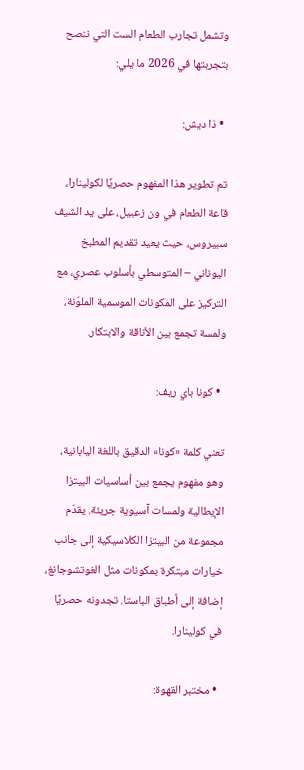وتشمل تجارب الطعام الست التي ننصح بتجربتها في 2026 ما يلي:

  • ذا ديش:

تم تطوير هذا المفهوم حصريًا لكولينارا، قاعة الطعام في ون زعبيل، على يد الشيف سبيروس، حيث يعيد تقديم المطبخ اليوناني – المتوسطي بأسلوب عصري، مع التركيز على المكونات الموسمية الملوّنة، ولمسة تجمع بين الأناقة والابتكار.

  • كونا باي ريف:

تعني كلمة «كونا» الدقيق باللغة اليابانية، وهو مفهوم يجمع بين أساسيات البيتزا الإيطالية ولمسات آسيوية جريئة. يقدّم مجموعة من البيتزا الكلاسيكية إلى جانب خيارات مبتكرة بمكونات مثل الغوتشوجانغ، إضافة إلى أطباق الباستا. تجدونه حصريًا في كولينارا.

  • مختبر القهوة: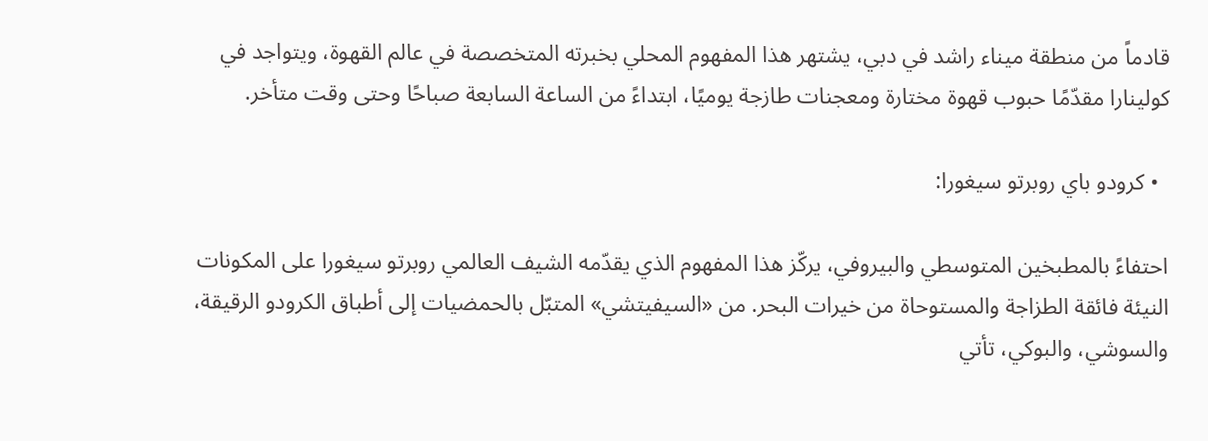قادماً من منطقة ميناء راشد في دبي، يشتهر هذا المفهوم المحلي بخبرته المتخصصة في عالم القهوة، ويتواجد في كولينارا مقدّمًا حبوب قهوة مختارة ومعجنات طازجة يوميًا، ابتداءً من الساعة السابعة صباحًا وحتى وقت متأخر.

  • كرودو باي روبرتو سيغورا:

احتفاءً بالمطبخين المتوسطي والبيروفي، يركّز هذا المفهوم الذي يقدّمه الشيف العالمي روبرتو سيغورا على المكونات النيئة فائقة الطزاجة والمستوحاة من خيرات البحر. من «السيفيتشي» المتبّل بالحمضيات إلى أطباق الكرودو الرقيقة، والسوشي، والبوكي، تأتي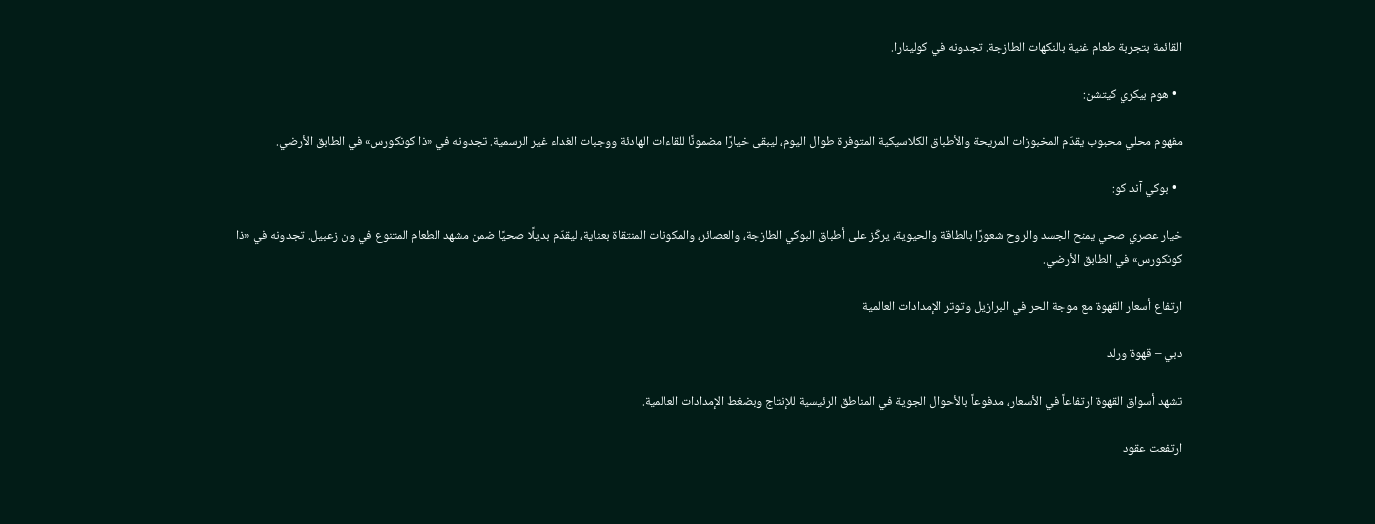القائمة بتجربة طعام غنية بالنكهات الطازجة. تجدونه في كولينارا.

  • هوم بيكري كيتشن:

مفهوم محلي محبوب يقدّم المخبوزات المريحة والأطباق الكلاسيكية المتوفرة طوال اليوم، ليبقى خيارًا مضمونًا للقاءات الهادئة ووجبات الغداء غير الرسمية. تجدونه في «ذا كونكورس» في الطابق الأرضي.

  • بوكي آند كو:

خيار عصري صحي يمنح الجسد والروح شعورًا بالطاقة والحيوية، يركّز على أطباق البوكي الطازجة، والعصائر، والمكونات المنتقاة بعناية، ليقدّم بديلًا صحيًا ضمن مشهد الطعام المتنوع في ون زعبيل. تجدونه في «ذا كونكورس» في الطابق الأرضي.

ارتفاع أسعار القهوة مع موجة الحر في البرازيل وتوتر الإمدادات العالمية

دبي – قهوة ورلد

تشهد أسواق القهوة ارتفاعاً في الأسعار، مدفوعاً بالأحوال الجوية في المناطق الرئيسية للإنتاج وبضغط الإمدادات العالمية.

ارتفعت عقود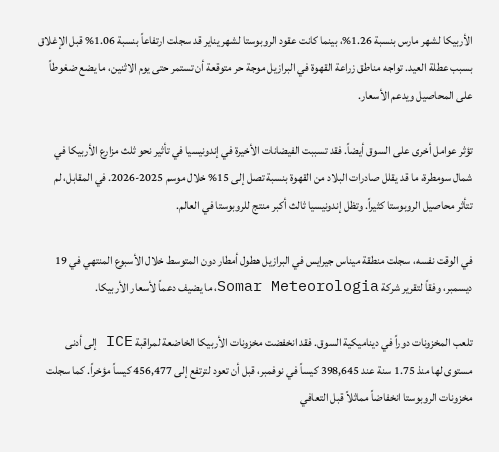الأربيكا لشهر مارس بنسبة 1.26%، بينما كانت عقود الروبوستا لشهر يناير قد سجلت ارتفاعاً بنسبة 1.06% قبل الإغلاق بسبب عطلة العيد. تواجه مناطق زراعة القهوة في البرازيل موجة حر متوقعة أن تستمر حتى يوم الاثنين، ما يضع ضغوطاً على المحاصيل ويدعم الأسعار.

تؤثر عوامل أخرى على السوق أيضاً. فقد تسببت الفيضانات الأخيرة في إندونيسيا في تأثير نحو ثلث مزارع الأربيكا في شمال سومطرة، ما قد يقلل صادرات البلاد من القهوة بنسبة تصل إلى 15% خلال موسم 2025-2026. في المقابل، لم تتأثر محاصيل الروبوستا كثيراً. وتظل إندونيسيا ثالث أكبر منتج للروبوستا في العالم.

في الوقت نفسه، سجلت منطقة ميناس جيرايس في البرازيل هطول أمطار دون المتوسط خلال الأسبوع المنتهي في 19 ديسمبر، وفقاً لتقرير شركة Somar Meteorologia، ما يضيف دعماً لأسعار الأربيكا.

تلعب المخزونات دوراً في ديناميكية السوق. فقد انخفضت مخزونات الأربيكا الخاضعة لمراقبة ICE إلى أدنى مستوى لها منذ 1.75 سنة عند 398,645 كيساً في نوفمبر، قبل أن تعود لترتفع إلى 456,477 كيساً مؤخراً. كما سجلت مخزونات الروبوستا انخفاضاً مماثلاً قبل التعافي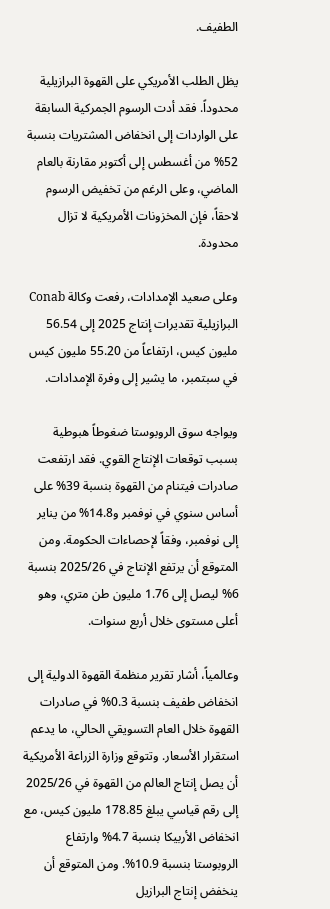الطفيف.

يظل الطلب الأمريكي على القهوة البرازيلية محدوداً. فقد أدت الرسوم الجمركية السابقة على الواردات إلى انخفاض المشتريات بنسبة 52% من أغسطس إلى أكتوبر مقارنة بالعام الماضي، وعلى الرغم من تخفيض الرسوم لاحقاً، فإن المخزونات الأمريكية لا تزال محدودة.

وعلى صعيد الإمدادات، رفعت وكالة Conab البرازيلية تقديرات إنتاج 2025 إلى 56.54 مليون كيس، ارتفاعاً من 55.20 مليون كيس في سبتمبر، ما يشير إلى وفرة الإمدادات.

ويواجه سوق الروبوستا ضغوطاً هبوطية بسبب توقعات الإنتاج القوي. فقد ارتفعت صادرات فيتنام من القهوة بنسبة 39% على أساس سنوي في نوفمبر و14.8% من يناير إلى نوفمبر، وفقاً لإحصاءات الحكومة. ومن المتوقع أن يرتفع الإنتاج في 2025/26 بنسبة 6% ليصل إلى 1.76 مليون طن متري، وهو أعلى مستوى خلال أربع سنوات.

وعالمياً، أشار تقرير منظمة القهوة الدولية إلى انخفاض طفيف بنسبة 0.3% في صادرات القهوة خلال العام التسويقي الحالي، ما يدعم استقرار الأسعار. وتتوقع وزارة الزراعة الأمريكية أن يصل إنتاج العالم من القهوة في 2025/26 إلى رقم قياسي يبلغ 178.85 مليون كيس، مع انخفاض الأربيكا بنسبة 4.7% وارتفاع الروبوستا بنسبة 10.9%. ومن المتوقع أن ينخفض إنتاج البرازيل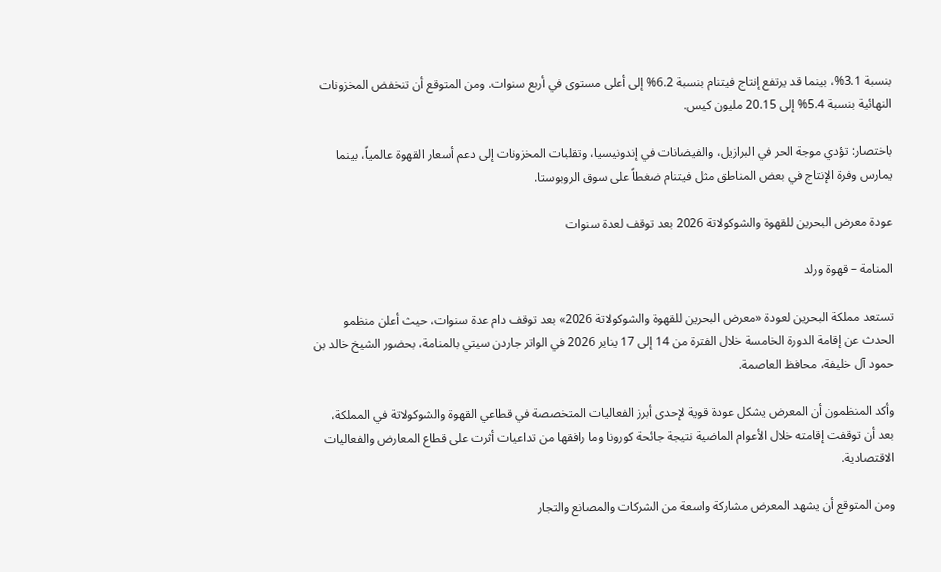بنسبة 3.1%، بينما قد يرتفع إنتاج فيتنام بنسبة 6.2% إلى أعلى مستوى في أربع سنوات. ومن المتوقع أن تنخفض المخزونات النهائية بنسبة 5.4% إلى 20.15 مليون كيس.

باختصار: تؤدي موجة الحر في البرازيل، والفيضانات في إندونيسيا، وتقلبات المخزونات إلى دعم أسعار القهوة عالمياً، بينما يمارس وفرة الإنتاج في بعض المناطق مثل فيتنام ضغطاً على سوق الروبوستا.

عودة معرض البحرين للقهوة والشوكولاتة 2026 بعد توقف لعدة سنوات

المنامة – قهوة ورلد

تستعد مملكة البحرين لعودة «معرض البحرين للقهوة والشوكولاتة 2026» بعد توقف دام عدة سنوات، حيث أعلن منظمو الحدث عن إقامة الدورة الخامسة خلال الفترة من 14 إلى 17 يناير 2026 في الواتر جاردن سيتي بالمنامة، بحضور الشيخ خالد بن حمود آل خليفة، محافظ العاصمة.

وأكد المنظمون أن المعرض يشكل عودة قوية لإحدى أبرز الفعاليات المتخصصة في قطاعي القهوة والشوكولاتة في المملكة، بعد أن توقفت إقامته خلال الأعوام الماضية نتيجة جائحة كورونا وما رافقها من تداعيات أثرت على قطاع المعارض والفعاليات الاقتصادية.

ومن المتوقع أن يشهد المعرض مشاركة واسعة من الشركات والمصانع والتجار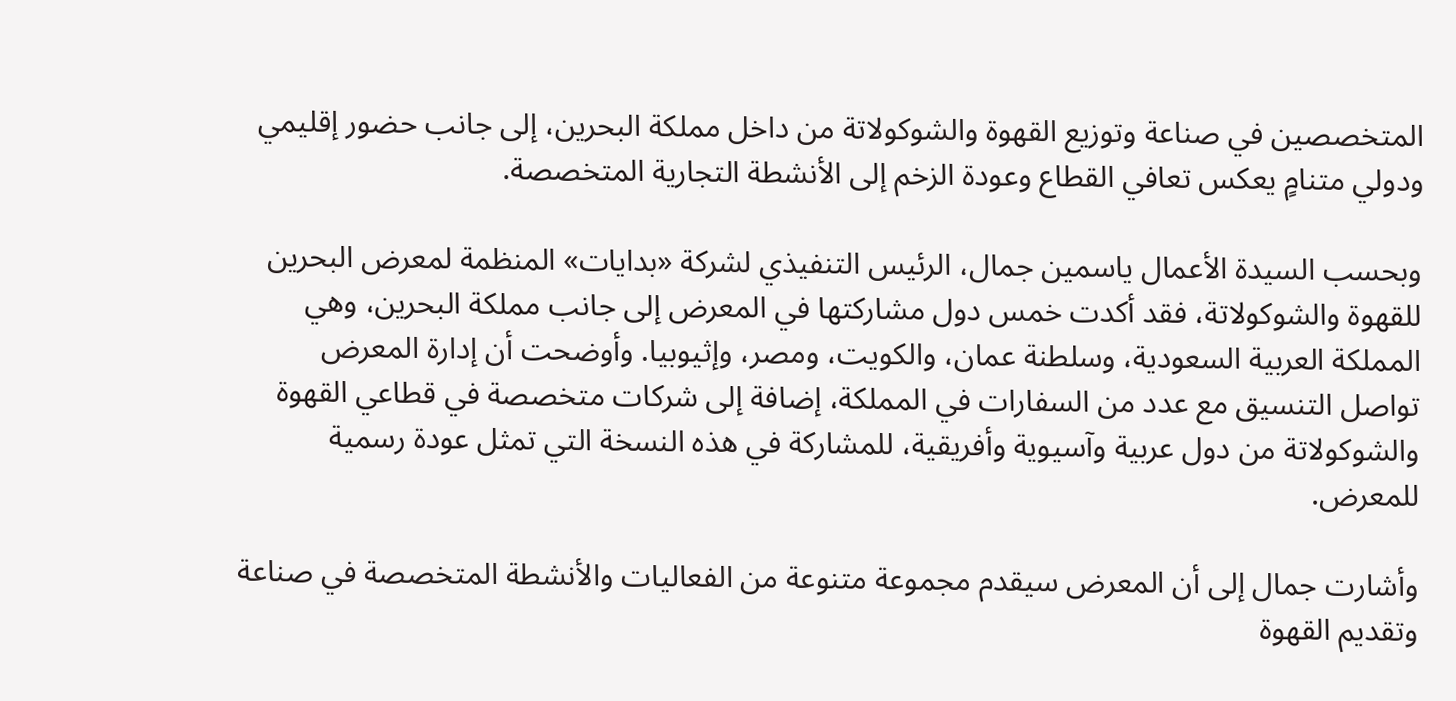المتخصصين في صناعة وتوزيع القهوة والشوكولاتة من داخل مملكة البحرين، إلى جانب حضور إقليمي ودولي متنامٍ يعكس تعافي القطاع وعودة الزخم إلى الأنشطة التجارية المتخصصة.

وبحسب السيدة الأعمال ياسمين جمال، الرئيس التنفيذي لشركة «بدايات» المنظمة لمعرض البحرين للقهوة والشوكولاتة، فقد أكدت خمس دول مشاركتها في المعرض إلى جانب مملكة البحرين، وهي المملكة العربية السعودية، وسلطنة عمان، والكويت، ومصر، وإثيوبيا. وأوضحت أن إدارة المعرض تواصل التنسيق مع عدد من السفارات في المملكة، إضافة إلى شركات متخصصة في قطاعي القهوة والشوكولاتة من دول عربية وآسيوية وأفريقية، للمشاركة في هذه النسخة التي تمثل عودة رسمية للمعرض.

وأشارت جمال إلى أن المعرض سيقدم مجموعة متنوعة من الفعاليات والأنشطة المتخصصة في صناعة وتقديم القهوة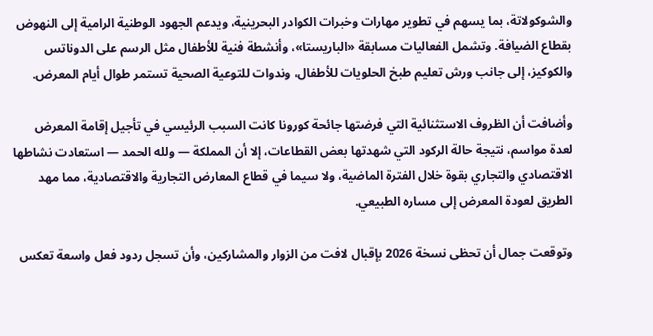والشوكولاتة، بما يسهم في تطوير مهارات وخبرات الكوادر البحرينية، ويدعم الجهود الوطنية الرامية إلى النهوض بقطاع الضيافة. وتشمل الفعاليات مسابقة «الباريستا»، وأنشطة فنية للأطفال مثل الرسم على الدوناتس والكوكيز، إلى جانب ورش تعليم طبخ الحلويات للأطفال، وندوات للتوعية الصحية تستمر طوال أيام المعرض.

وأضافت أن الظروف الاستثنائية التي فرضتها جائحة كورونا كانت السبب الرئيسي في تأجيل إقامة المعرض لعدة مواسم، نتيجة حالة الركود التي شهدتها بعض القطاعات، إلا أن المملكة — ولله الحمد — استعادت نشاطها الاقتصادي والتجاري بقوة خلال الفترة الماضية، ولا سيما في قطاع المعارض التجارية والاقتصادية، مما مهد الطريق لعودة المعرض إلى مساره الطبيعي.

وتوقعت جمال أن تحظى نسخة 2026 بإقبال لافت من الزوار والمشاركين، وأن تسجل ردود فعل واسعة تعكس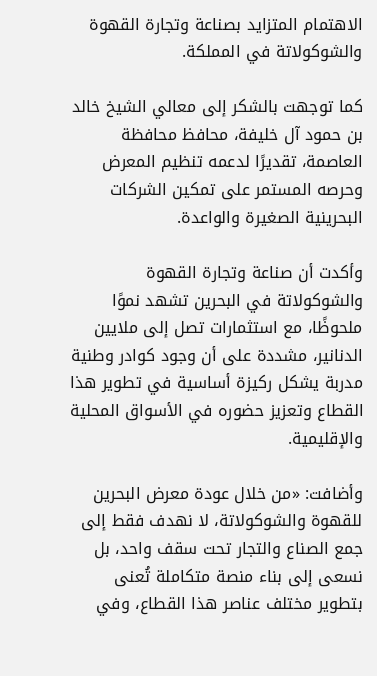الاهتمام المتزايد بصناعة وتجارة القهوة والشوكولاتة في المملكة.

كما توجهت بالشكر إلى معالي الشيخ خالد بن حمود آل خليفة، محافظ محافظة العاصمة، تقديرًا لدعمه تنظيم المعرض وحرصه المستمر على تمكين الشركات البحرينية الصغيرة والواعدة.

وأكدت أن صناعة وتجارة القهوة والشوكولاتة في البحرين تشهد نموًا ملحوظًا، مع استثمارات تصل إلى ملايين الدنانير، مشددة على أن وجود كوادر وطنية مدربة يشكل ركيزة أساسية في تطوير هذا القطاع وتعزيز حضوره في الأسواق المحلية والإقليمية.

وأضافت: «من خلال عودة معرض البحرين للقهوة والشوكولاتة، لا نهدف فقط إلى جمع الصناع والتجار تحت سقف واحد، بل نسعى إلى بناء منصة متكاملة تُعنى بتطوير مختلف عناصر هذا القطاع، وفي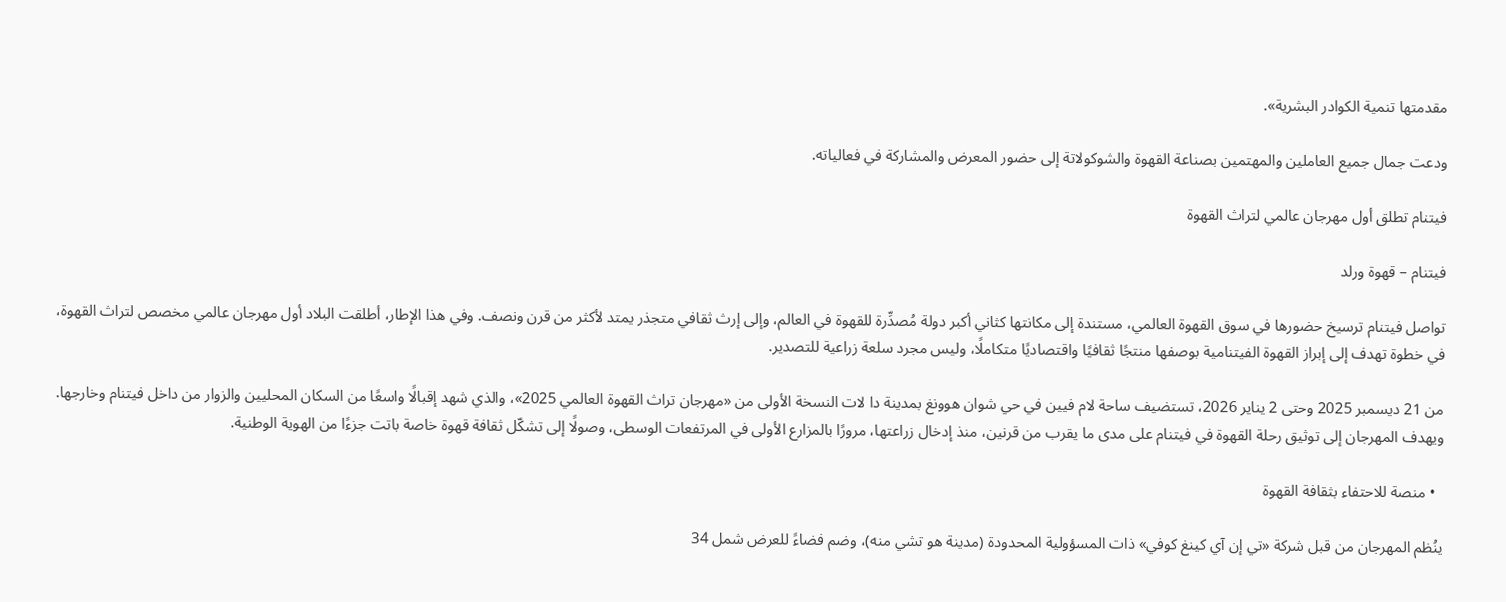مقدمتها تنمية الكوادر البشرية».

ودعت جمال جميع العاملين والمهتمين بصناعة القهوة والشوكولاتة إلى حضور المعرض والمشاركة في فعالياته.

فيتنام تطلق أول مهرجان عالمي لتراث القهوة

فيتنام – قهوة ورلد

تواصل فيتنام ترسيخ حضورها في سوق القهوة العالمي، مستندة إلى مكانتها كثاني أكبر دولة مُصدِّرة للقهوة في العالم، وإلى إرث ثقافي متجذر يمتد لأكثر من قرن ونصف. وفي هذا الإطار، أطلقت البلاد أول مهرجان عالمي مخصص لتراث القهوة، في خطوة تهدف إلى إبراز القهوة الفيتنامية بوصفها منتجًا ثقافيًا واقتصاديًا متكاملًا، وليس مجرد سلعة زراعية للتصدير.

من 21 ديسمبر 2025 وحتى 2 يناير 2026، تستضيف ساحة لام فيين في حي شوان هوونغ بمدينة دا لات النسخة الأولى من «مهرجان تراث القهوة العالمي 2025»، والذي شهد إقبالًا واسعًا من السكان المحليين والزوار من داخل فيتنام وخارجها. ويهدف المهرجان إلى توثيق رحلة القهوة في فيتنام على مدى ما يقرب من قرنين، منذ إدخال زراعتها، مرورًا بالمزارع الأولى في المرتفعات الوسطى، وصولًا إلى تشكّل ثقافة قهوة خاصة باتت جزءًا من الهوية الوطنية.

  • منصة للاحتفاء بثقافة القهوة

ينُظم المهرجان من قبل شركة «تي إن آي كينغ كوفي» ذات المسؤولية المحدودة (مدينة هو تشي منه)، وضم فضاءً للعرض شمل 34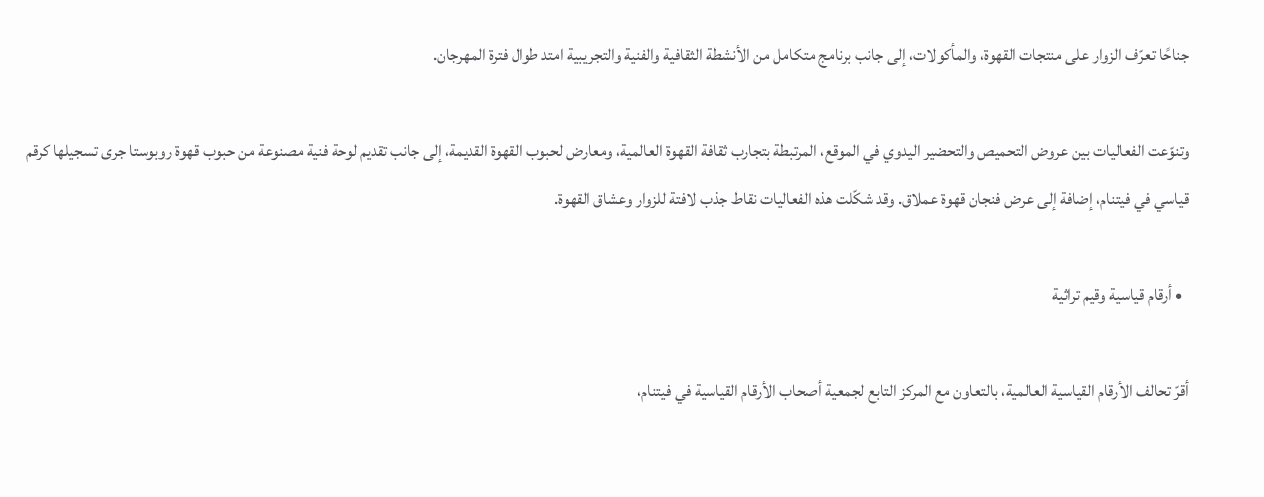جناحًا تعرّف الزوار على منتجات القهوة، والمأكولات، إلى جانب برنامج متكامل من الأنشطة الثقافية والفنية والتجريبية امتد طوال فترة المهرجان.

وتنوّعت الفعاليات بين عروض التحميص والتحضير اليدوي في الموقع، المرتبطة بتجارب ثقافة القهوة العالمية، ومعارض لحبوب القهوة القديمة، إلى جانب تقديم لوحة فنية مصنوعة من حبوب قهوة روبوستا جرى تسجيلها كرقم قياسي في فيتنام، إضافة إلى عرض فنجان قهوة عملاق. وقد شكّلت هذه الفعاليات نقاط جذب لافتة للزوار وعشاق القهوة.

  • أرقام قياسية وقيم تراثية

أقرّ تحالف الأرقام القياسية العالمية، بالتعاون مع المركز التابع لجمعية أصحاب الأرقام القياسية في فيتنام،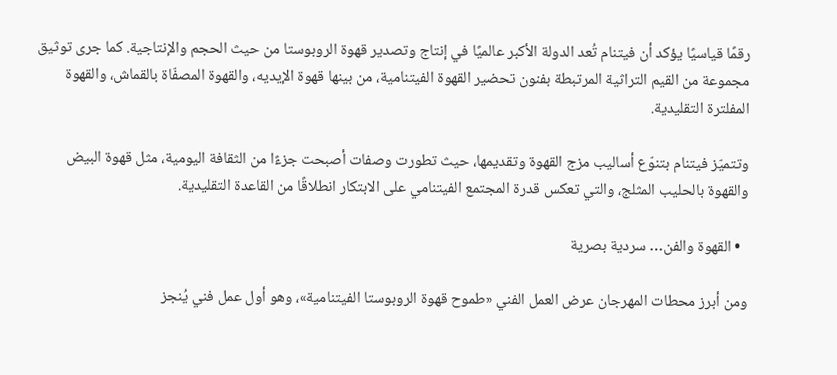رقمًا قياسيًا يؤكد أن فيتنام تُعد الدولة الأكبر عالميًا في إنتاج وتصدير قهوة الروبوستا من حيث الحجم والإنتاجية. كما جرى توثيق مجموعة من القيم التراثية المرتبطة بفنون تحضير القهوة الفيتنامية، من بينها قهوة الإيديه، والقهوة المصفّاة بالقماش، والقهوة المفلترة التقليدية.

وتتميّز فيتنام بتنوّع أساليب مزج القهوة وتقديمها، حيث تطورت وصفات أصبحت جزءًا من الثقافة اليومية، مثل قهوة البيض والقهوة بالحليب المثلج، والتي تعكس قدرة المجتمع الفيتنامي على الابتكار انطلاقًا من القاعدة التقليدية.

  • القهوة والفن… سردية بصرية

ومن أبرز محطات المهرجان عرض العمل الفني «طموح قهوة الروبوستا الفيتنامية»، وهو أول عمل فني يُنجز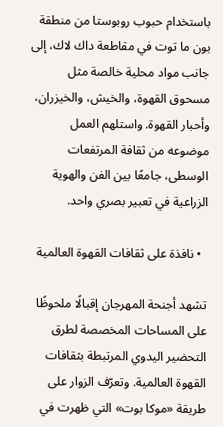باستخدام حبوب روبوستا من منطقة بون ما توت في مقاطعة داك لاك، إلى جانب مواد محلية خالصة مثل مسحوق القهوة، والخيش، والخيزران، وأحبار القهوة. واستلهم العمل موضوعه من ثقافة المرتفعات الوسطى، جامعًا بين الفن والهوية الزراعية في تعبير بصري واحد.

  • نافذة على ثقافات القهوة العالمية

تشهد أجنحة المهرجان إقبالًا ملحوظًا على المساحات المخصصة لطرق التحضير اليدوي المرتبطة بثقافات القهوة العالمية. وتعرّف الزوار على طريقة «موكا بوت» التي ظهرت في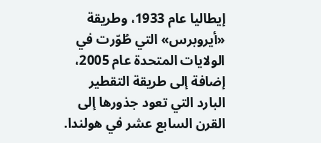إيطاليا عام 1933، وطريقة «أيروبرس» التي طُوّرت في الولايات المتحدة عام 2005، إضافة إلى طريقة التقطير البارد التي تعود جذورها إلى القرن السابع عشر في هولندا.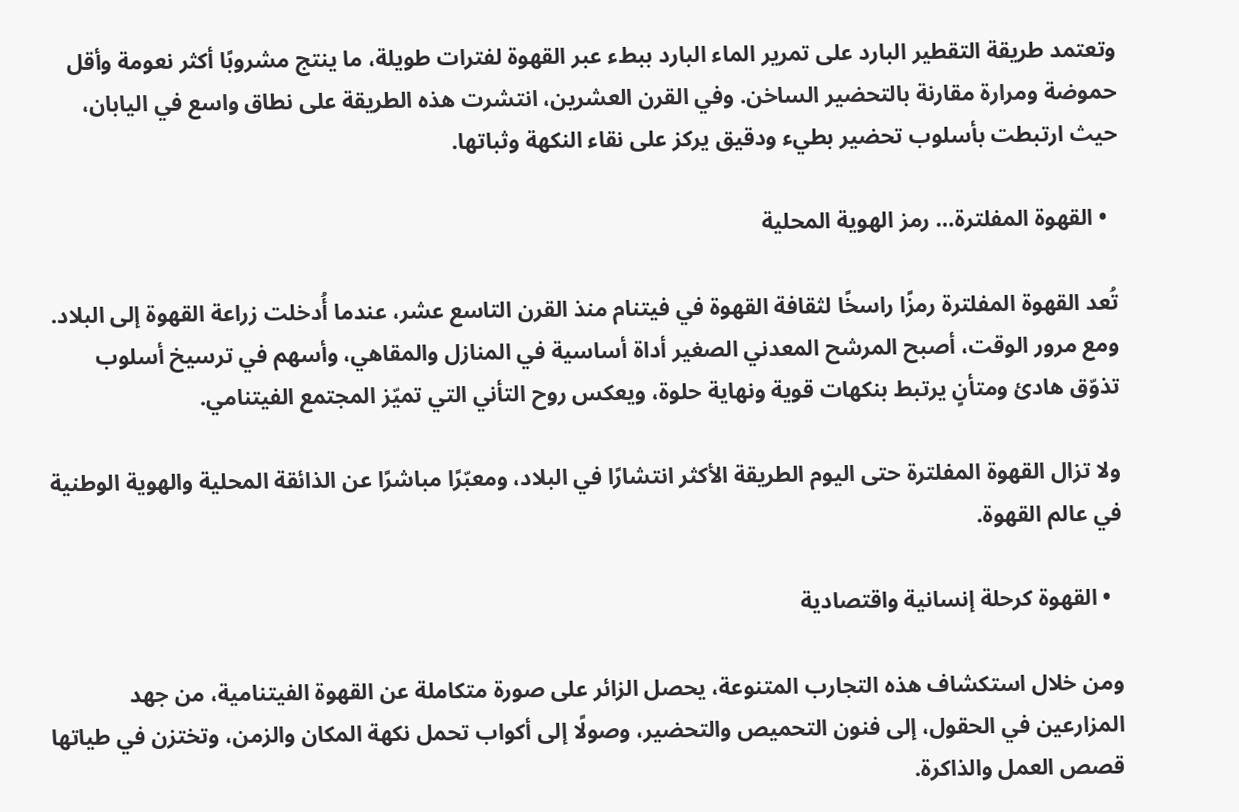وتعتمد طريقة التقطير البارد على تمرير الماء البارد ببطء عبر القهوة لفترات طويلة، ما ينتج مشروبًا أكثر نعومة وأقل حموضة ومرارة مقارنة بالتحضير الساخن. وفي القرن العشرين، انتشرت هذه الطريقة على نطاق واسع في اليابان، حيث ارتبطت بأسلوب تحضير بطيء ودقيق يركز على نقاء النكهة وثباتها.

  • القهوة المفلترة… رمز الهوية المحلية

تُعد القهوة المفلترة رمزًا راسخًا لثقافة القهوة في فيتنام منذ القرن التاسع عشر، عندما أُدخلت زراعة القهوة إلى البلاد. ومع مرور الوقت، أصبح المرشح المعدني الصغير أداة أساسية في المنازل والمقاهي، وأسهم في ترسيخ أسلوب تذوّق هادئ ومتأنٍ يرتبط بنكهات قوية ونهاية حلوة، ويعكس روح التأني التي تميّز المجتمع الفيتنامي.

ولا تزال القهوة المفلترة حتى اليوم الطريقة الأكثر انتشارًا في البلاد، ومعبّرًا مباشرًا عن الذائقة المحلية والهوية الوطنية في عالم القهوة.

  • القهوة كرحلة إنسانية واقتصادية

ومن خلال استكشاف هذه التجارب المتنوعة، يحصل الزائر على صورة متكاملة عن القهوة الفيتنامية، من جهد المزارعين في الحقول، إلى فنون التحميص والتحضير، وصولًا إلى أكواب تحمل نكهة المكان والزمن، وتختزن في طياتها قصص العمل والذاكرة.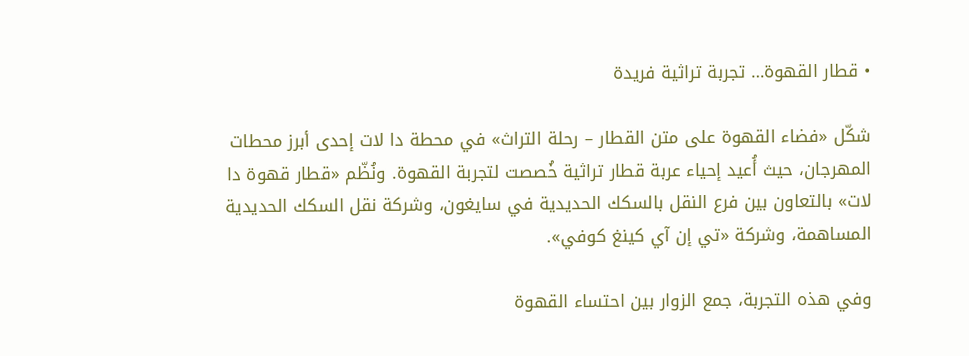• قطار القهوة… تجربة تراثية فريدة

شكّل «فضاء القهوة على متن القطار – رحلة التراث» في محطة دا لات إحدى أبرز محطات المهرجان، حيث أُعيد إحياء عربة قطار تراثية خُصصت لتجربة القهوة. ونُظّم «قطار قهوة دا لات» بالتعاون بين فرع النقل بالسكك الحديدية في سايغون، وشركة نقل السكك الحديدية المساهمة، وشركة «تي إن آي كينغ كوفي».

وفي هذه التجربة، جمع الزوار بين احتساء القهوة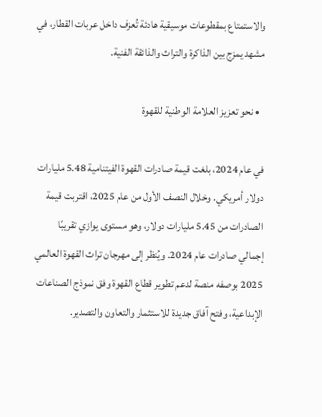والاستمتاع بمقطوعات موسيقية هادئة تُعزف داخل عربات القطار، في مشهد يمزج بين الذاكرة والتراث والذائقة الفنية.

  • نحو تعزيز العلامة الوطنية للقهوة

في عام 2024، بلغت قيمة صادرات القهوة الفيتنامية 5.48 مليارات دولار أمريكي. وخلال النصف الأول من عام 2025، اقتربت قيمة الصادرات من 5.45 مليارات دولار، وهو مستوى يوازي تقريبًا إجمالي صادرات عام 2024. ويُنظر إلى مهرجان تراث القهوة العالمي 2025 بوصفه منصة لدعم تطوير قطاع القهوة وفق نموذج الصناعات الإبداعية، وفتح آفاق جديدة للاستثمار والتعاون والتصدير.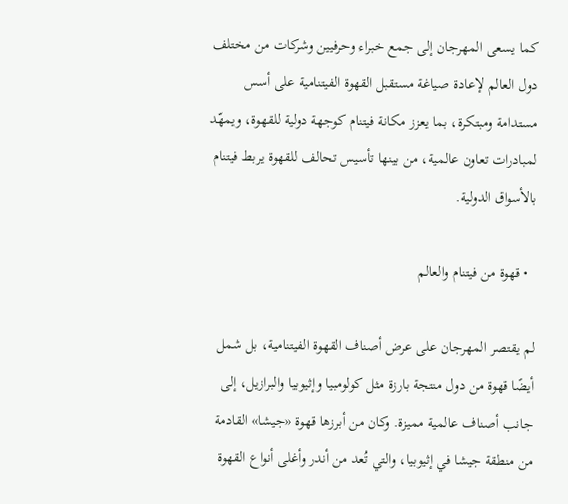كما يسعى المهرجان إلى جمع خبراء وحرفيين وشركات من مختلف دول العالم لإعادة صياغة مستقبل القهوة الفيتنامية على أسس مستدامة ومبتكرة، بما يعزز مكانة فيتنام كوجهة دولية للقهوة، ويمهّد لمبادرات تعاون عالمية، من بينها تأسيس تحالف للقهوة يربط فيتنام بالأسواق الدولية.

  • قهوة من فيتنام والعالم

لم يقتصر المهرجان على عرض أصناف القهوة الفيتنامية، بل شمل أيضًا قهوة من دول منتجة بارزة مثل كولومبيا وإثيوبيا والبرازيل، إلى جانب أصناف عالمية مميزة. وكان من أبرزها قهوة «جيشا» القادمة من منطقة جيشا في إثيوبيا، والتي تُعد من أندر وأغلى أنواع القهوة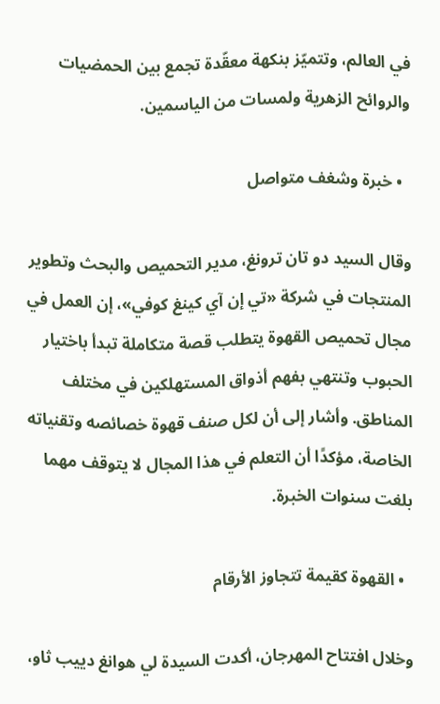في العالم، وتتميّز بنكهة معقّدة تجمع بين الحمضيات والروائح الزهرية ولمسات من الياسمين.

  • خبرة وشغف متواصل

وقال السيد دو تان ترونغ، مدير التحميص والبحث وتطوير المنتجات في شركة «تي إن آي كينغ كوفي»، إن العمل في مجال تحميص القهوة يتطلب قصة متكاملة تبدأ باختيار الحبوب وتنتهي بفهم أذواق المستهلكين في مختلف المناطق. وأشار إلى أن لكل صنف قهوة خصائصه وتقنياته الخاصة، مؤكدًا أن التعلم في هذا المجال لا يتوقف مهما بلغت سنوات الخبرة.

  • القهوة كقيمة تتجاوز الأرقام

وخلال افتتاح المهرجان، أكدت السيدة لي هوانغ دييب ثاو،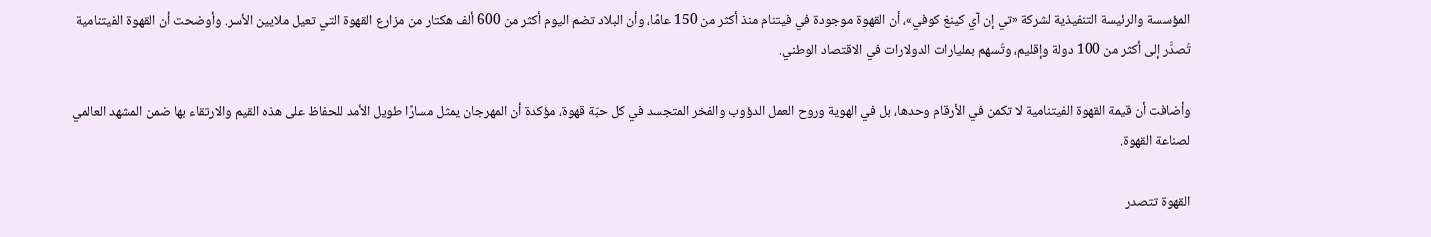المؤسسة والرئيسة التنفيذية لشركة «تي إن آي كينغ كوفي»، أن القهوة موجودة في فيتنام منذ أكثر من 150 عامًا، وأن البلاد تضم اليوم أكثر من 600 ألف هكتار من مزارع القهوة التي تعيل ملايين الأسر. وأوضحت أن القهوة الفيتنامية تُصدَّر إلى أكثر من 100 دولة وإقليم، وتُسهم بمليارات الدولارات في الاقتصاد الوطني.

وأضافت أن قيمة القهوة الفيتنامية لا تكمن في الأرقام وحدها، بل في الهوية وروح العمل الدؤوب والفخر المتجسد في كل حبّة قهوة، مؤكدة أن المهرجان يمثل مسارًا طويل الأمد للحفاظ على هذه القيم والارتقاء بها ضمن المشهد العالمي لصناعة القهوة.

القهوة تتصدر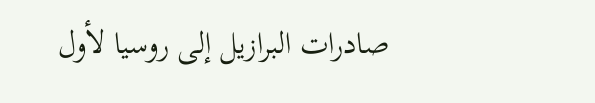صادرات البرازيل إلى روسيا لأول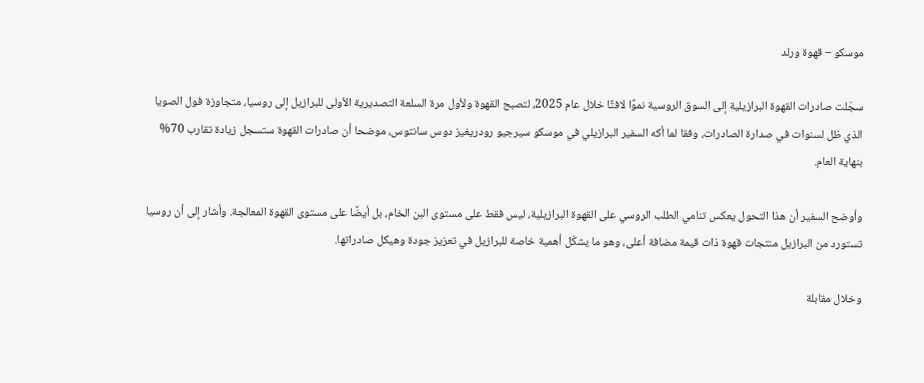موسكو – قهوة ورلد

سجّلت صادرات القهوة البرازيلية إلى السوق الروسية نموًا لافتًا خلال عام 2025، لتصبح القهوة ولأول مرة السلعة التصديرية الأولى للبرازيل إلى روسيا، متجاوزة فول الصويا الذي ظل لسنوات في صدارة الصادرات، وفقا لما أكه السفير البرازيلي في موسكو سيرجيو رودريغيز دوس سانتوس، موضحا أن صادرات القهوة ستسجل زيادة تقارب 70% بنهاية العام.

وأوضح السفير أن هذا التحول يعكس تنامي الطلب الروسي على القهوة البرازيلية، ليس فقط على مستوى البن الخام، بل أيضًا على مستوى القهوة المعالجة. وأشار إلى أن روسيا تستورد من البرازيل منتجات قهوة ذات قيمة مضافة أعلى، وهو ما يشكّل أهمية خاصة للبرازيل في تعزيز جودة وهيكل صادراتها.

وخلال مقابلة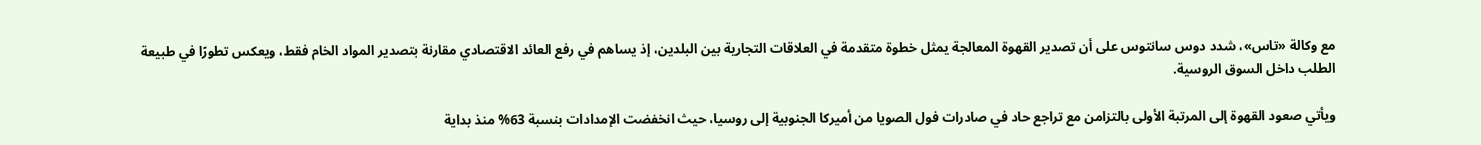مع وكالة «تاس»، شدد دوس سانتوس على أن تصدير القهوة المعالجة يمثل خطوة متقدمة في العلاقات التجارية بين البلدين، إذ يساهم في رفع العائد الاقتصادي مقارنة بتصدير المواد الخام فقط، ويعكس تطورًا في طبيعة الطلب داخل السوق الروسية.

ويأتي صعود القهوة إلى المرتبة الأولى بالتزامن مع تراجع حاد في صادرات فول الصويا من أميركا الجنوبية إلى روسيا، حيث انخفضت الإمدادات بنسبة 63% منذ بداية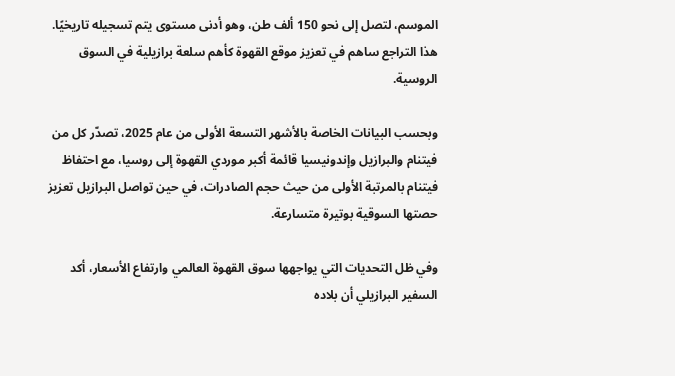الموسم، لتصل إلى نحو 150 ألف طن، وهو أدنى مستوى يتم تسجيله تاريخيًا. هذا التراجع ساهم في تعزيز موقع القهوة كأهم سلعة برازيلية في السوق الروسية.

وبحسب البيانات الخاصة بالأشهر التسعة الأولى من عام 2025، تصدّر كل من فيتنام والبرازيل وإندونيسيا قائمة أكبر موردي القهوة إلى روسيا، مع احتفاظ فيتنام بالمرتبة الأولى من حيث حجم الصادرات، في حين تواصل البرازيل تعزيز حصتها السوقية بوتيرة متسارعة.

وفي ظل التحديات التي يواجهها سوق القهوة العالمي وارتفاع الأسعار، أكد السفير البرازيلي أن بلاده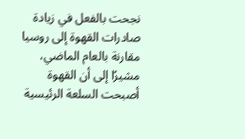نجحت بالفعل في زيادة صادرات القهوة إلى روسيا مقارنة بالعام الماضي، مشيرًا إلى أن القهوة أصبحت السلعة الرئيسية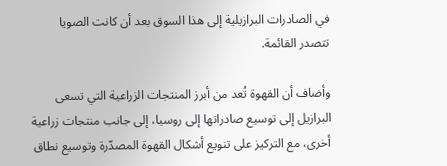في الصادرات البرازيلية إلى هذا السوق بعد أن كانت الصويا تتصدر القائمة.

وأضاف أن القهوة تُعد من أبرز المنتجات الزراعية التي تسعى البرازيل إلى توسيع صادراتها إلى روسيا، إلى جانب منتجات زراعية أخرى، مع التركيز على تنويع أشكال القهوة المصدّرة وتوسيع نطاق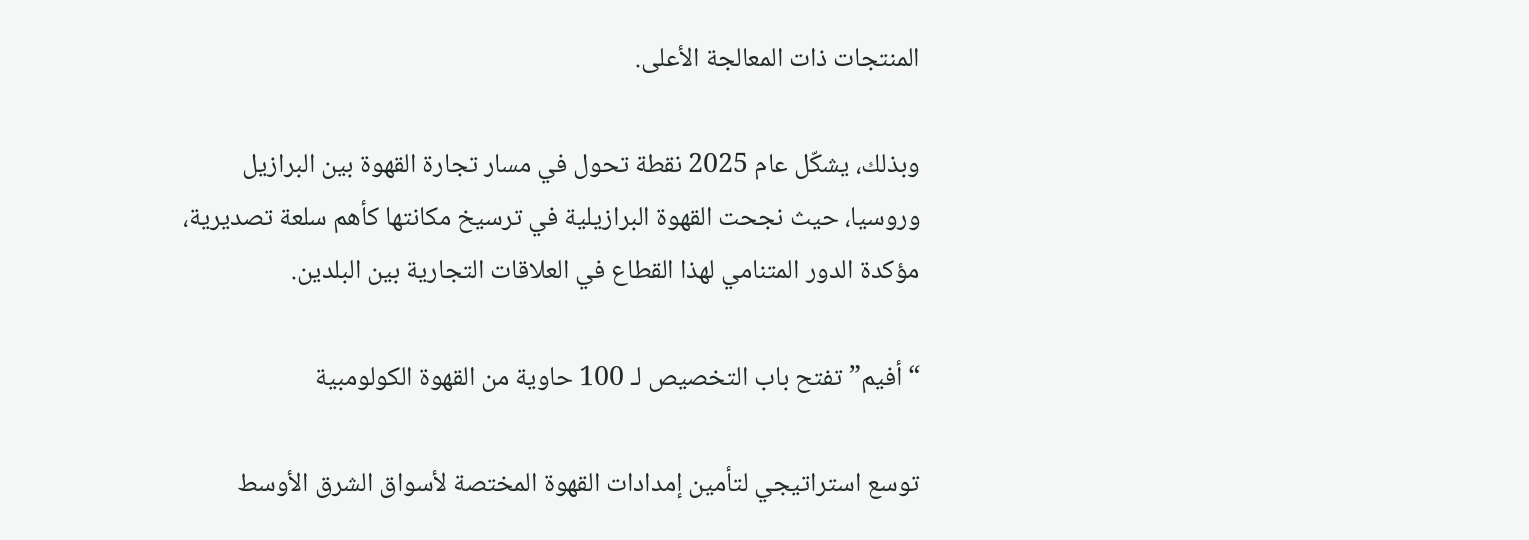المنتجات ذات المعالجة الأعلى.

وبذلك، يشكّل عام 2025 نقطة تحول في مسار تجارة القهوة بين البرازيل وروسيا، حيث نجحت القهوة البرازيلية في ترسيخ مكانتها كأهم سلعة تصديرية، مؤكدة الدور المتنامي لهذا القطاع في العلاقات التجارية بين البلدين.

“أفيم” تفتح باب التخصيص لـ 100 حاوية من القهوة الكولومبية

توسع استراتيجي لتأمين إمدادات القهوة المختصة لأسواق الشرق الأوسط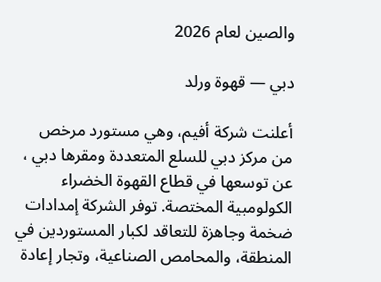والصين لعام 2026

دبي — قهوة ورلد

أعلنت شركة أفيم، وهي مستورد مرخص من مركز دبي للسلع المتعددة ومقرها دبي ، عن توسعها في قطاع القهوة الخضراء الكولومبية المختصة. توفر الشركة إمدادات ضخمة وجاهزة للتعاقد لكبار المستوردين في المنطقة، والمحامص الصناعية، وتجار إعادة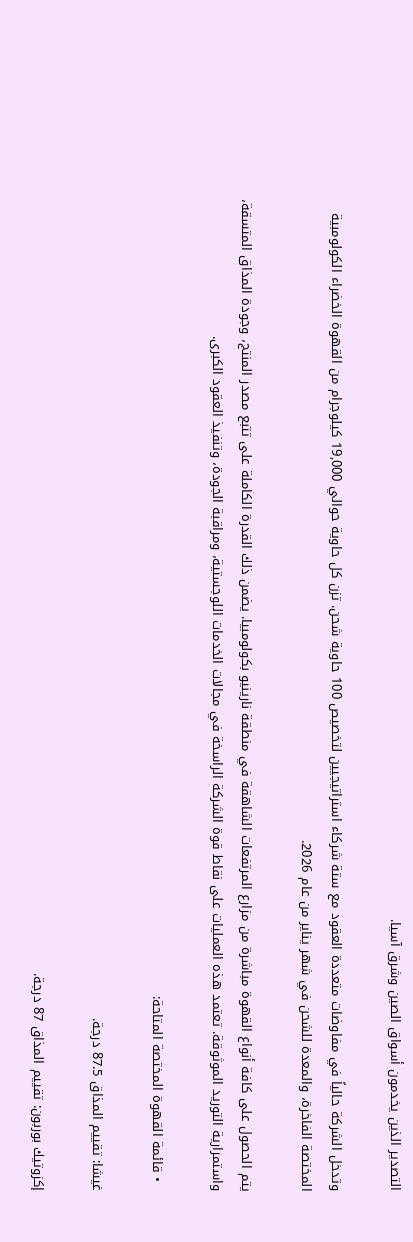التصدير الذين يخدمون أسواق الصين وشرق آسيا.

وتدخل الشركة حالياً في مفاوضات متعددة العقود مع ستة شركاء استراتيجيين لتخصيص 100 حاوية شحن. تزن كل حاوية حوالي 19,000 كيلوجرام من القهوة الخضراء الكولومبية المختصة الفاخرة، والمعدة للشحن في شهر يناير من عام 2026.

يتم الحصول على كافة أنواع القهوة مباشرة من مزارع المرتفعات الشاهقة في منطقة نارينيو بكولومبيا. يضمن ذلك القدرة الكاملة على تتبع مصدر المنتج، وجودة المذاق المتسقة، واستمرارية التوريد الموثوقة. تعتمد هذه العمليات على نقاط قوة الشركة الراسخة في مجالات الخدمات اللوجستية، ومراقبة الجودة، وتنفيذ العقود الكبرى.

  • قائمة القهوة المختصة المتاحة:

غيشا: تقييم المذاق 87.5 درجة.

إكزوتيك بوربون: تقييم المذاق 87 درجة.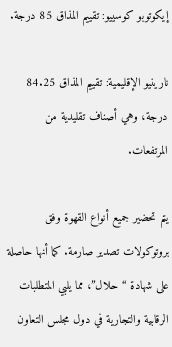إيكوتوبو كوسييو: تقييم المذاق 85 درجة.

نارينيو الإقليمية: تقييم المذاق 84.25 درجة، وهي أصناف تقليدية من المرتفعات.

يتم تحضير جميع أنواع القهوة وفق بروتوكولات تصدير صارمة. كما أنها حاصلة على شهادة “حلال”، مما يلبي المتطلبات الرقابية والتجارية في دول مجلس التعاون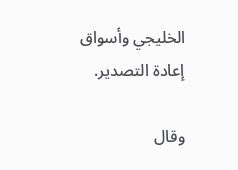الخليجي وأسواق إعادة التصدير.

وقال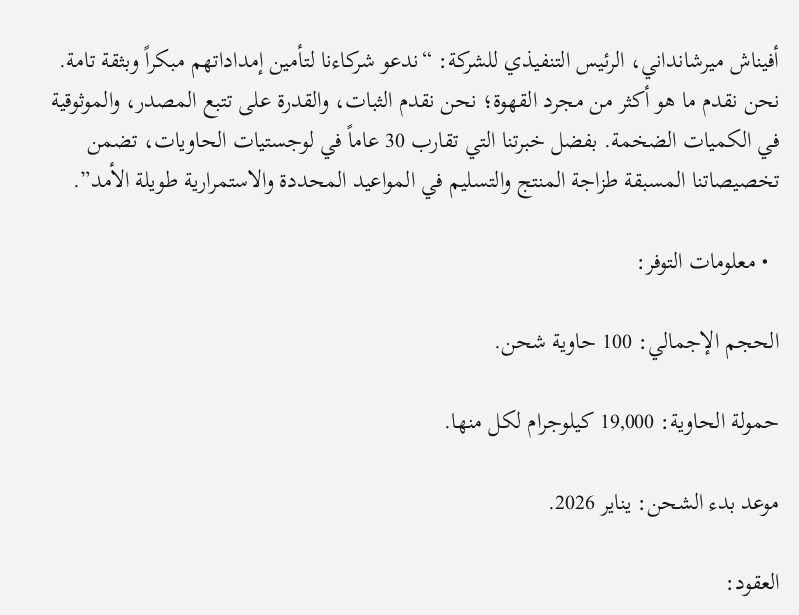أفيناش ميرشانداني، الرئيس التنفيذي للشركة: “ندعو شركاءنا لتأمين إمداداتهم مبكراً وبثقة تامة. نحن نقدم ما هو أكثر من مجرد القهوة؛ نحن نقدم الثبات، والقدرة على تتبع المصدر، والموثوقية في الكميات الضخمة. بفضل خبرتنا التي تقارب 30 عاماً في لوجستيات الحاويات، تضمن تخصيصاتنا المسبقة طزاجة المنتج والتسليم في المواعيد المحددة والاستمرارية طويلة الأمد”.

  • معلومات التوفر:

الحجم الإجمالي: 100 حاوية شحن.

حمولة الحاوية: 19,000 كيلوجرام لكل منها.

موعد بدء الشحن: يناير 2026.

العقود: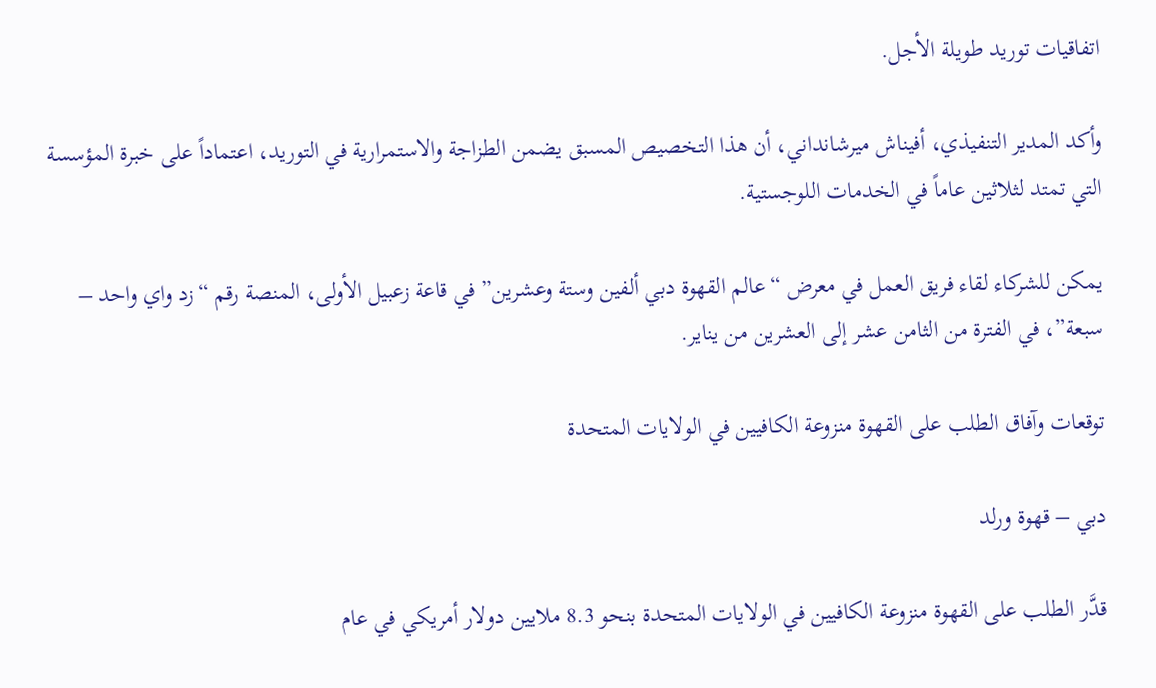اتفاقيات توريد طويلة الأجل.

وأكد المدير التنفيذي، أفيناش ميرشانداني، أن هذا التخصيص المسبق يضمن الطزاجة والاستمرارية في التوريد، اعتماداً على خبرة المؤسسة التي تمتد لثلاثين عاماً في الخدمات اللوجستية.

يمكن للشركاء لقاء فريق العمل في معرض “عالم القهوة دبي ألفين وستة وعشرين” في قاعة زعبيل الأولى، المنصة رقم “زد واي واحد – سبعة”، في الفترة من الثامن عشر إلى العشرين من يناير.

توقعات وآفاق الطلب على القهوة منزوعة الكافيين في الولايات المتحدة

دبي – قهوة ورلد

قدَّر الطلب على القهوة منزوعة الكافيين في الولايات المتحدة بنحو 8.3 ملايين دولار أمريكي في عام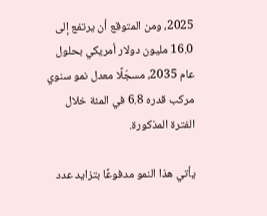2025، ومن المتوقع أن يرتفع إلى 16.0 مليون دولار أمريكي بحلول عام 2035، مسجّلًا معدل نمو سنوي مركب قدره 6.8 في المئة خلال الفترة المذكورة.

يأتي هذا النمو مدفوعًا بتزايد عدد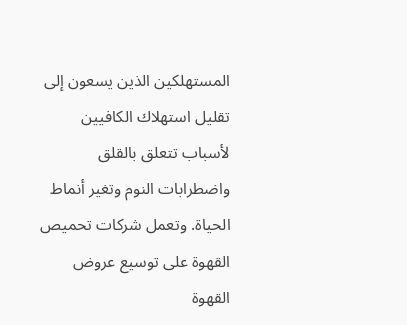المستهلكين الذين يسعون إلى تقليل استهلاك الكافيين لأسباب تتعلق بالقلق واضطرابات النوم وتغير أنماط الحياة. وتعمل شركات تحميص القهوة على توسيع عروض القهوة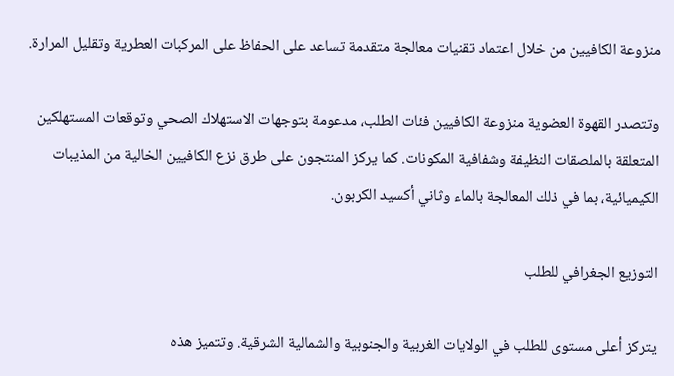منزوعة الكافيين من خلال اعتماد تقنيات معالجة متقدمة تساعد على الحفاظ على المركبات العطرية وتقليل المرارة.

وتتصدر القهوة العضوية منزوعة الكافيين فئات الطلب، مدعومة بتوجهات الاستهلاك الصحي وتوقعات المستهلكين المتعلقة بالملصقات النظيفة وشفافية المكونات. كما يركز المنتجون على طرق نزع الكافيين الخالية من المذيبات الكيميائية، بما في ذلك المعالجة بالماء وثاني أكسيد الكربون.

التوزيع الجغرافي للطلب

يتركز أعلى مستوى للطلب في الولايات الغربية والجنوبية والشمالية الشرقية. وتتميز هذه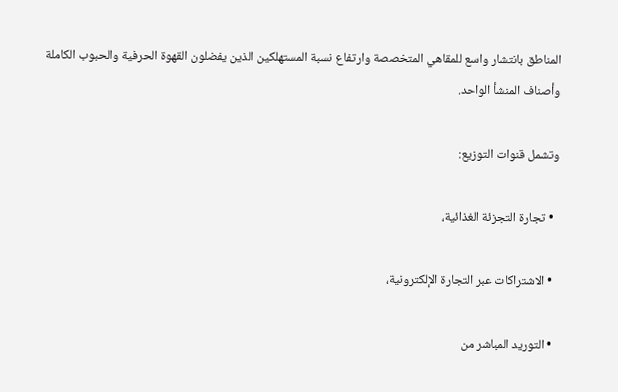المناطق بانتشار واسع للمقاهي المتخصصة وارتفاع نسبة المستهلكين الذين يفضلون القهوة الحرفية والحبوب الكاملة وأصناف المنشأ الواحد.

وتشمل قنوات التوزيع:

  • تجارة التجزئة الغذائية،

  • الاشتراكات عبر التجارة الإلكترونية،

  • التوريد المباشر من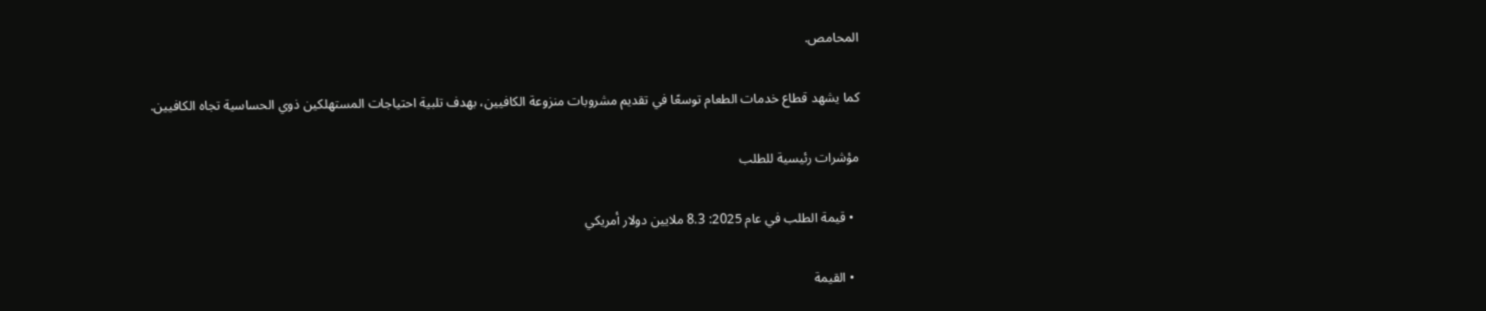المحامص.

كما يشهد قطاع خدمات الطعام توسعًا في تقديم مشروبات منزوعة الكافيين، بهدف تلبية احتياجات المستهلكين ذوي الحساسية تجاه الكافيين.

مؤشرات رئيسية للطلب

  • قيمة الطلب في عام 2025: 8.3 ملايين دولار أمريكي

  • القيمة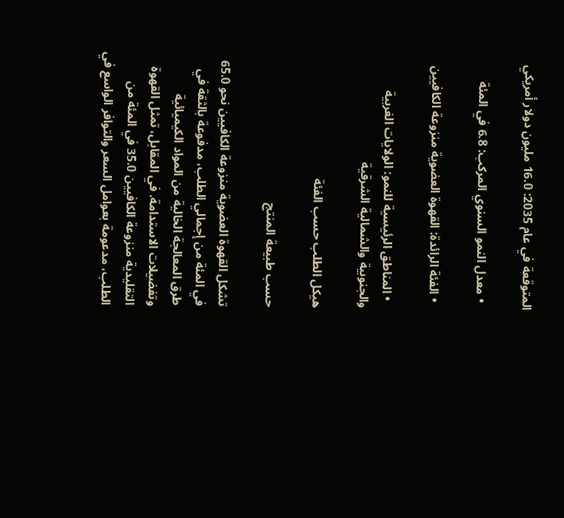المتوقعة في عام 2035: 16.0 مليون دولار أمريكي

  • معدل النمو السنوي المركب: 6.8 في المئة

  • الفئة الرائدة: القهوة العضوية منزوعة الكافيين

  • المناطق الرئيسية للنمو: الولايات الغربية والجنوبية والشمالية الشرقية

هيكل الطلب حسب الفئة

حسب طبيعة المنتج

تشكل القهوة العضوية منزوعة الكافيين نحو 65.0 في المئة من إجمالي الطلب، مدفوعة بالثقة في طرق المعالجة الخالية من المواد الكيميائية وتفضيلات الاستدامة. في المقابل، تمثل القهوة التقليدية منزوعة الكافيين 35.0 في المئة من الطلب، مدعومة بعوامل السعر والتوافر الواسع في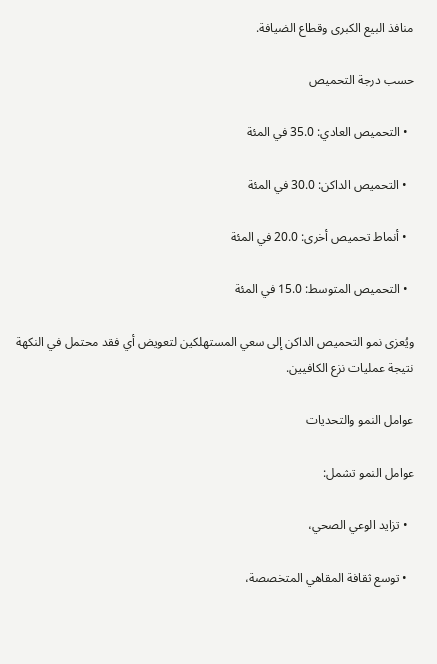منافذ البيع الكبرى وقطاع الضيافة.

حسب درجة التحميص

  • التحميص العادي: 35.0 في المئة

  • التحميص الداكن: 30.0 في المئة

  • أنماط تحميص أخرى: 20.0 في المئة

  • التحميص المتوسط: 15.0 في المئة

ويُعزى نمو التحميص الداكن إلى سعي المستهلكين لتعويض أي فقد محتمل في النكهة نتيجة عمليات نزع الكافيين.

عوامل النمو والتحديات

عوامل النمو تشمل:

  • تزايد الوعي الصحي،

  • توسع ثقافة المقاهي المتخصصة،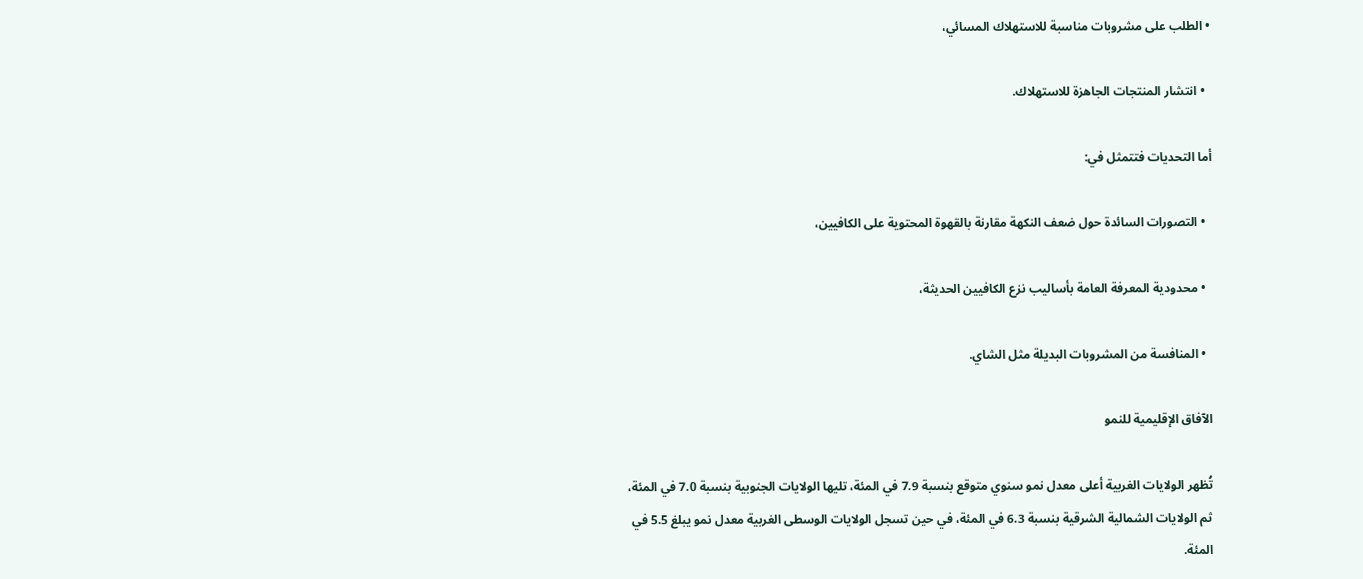• الطلب على مشروبات مناسبة للاستهلاك المسائي،

  • انتشار المنتجات الجاهزة للاستهلاك.

أما التحديات فتتمثل في:

  • التصورات السائدة حول ضعف النكهة مقارنة بالقهوة المحتوية على الكافيين،

  • محدودية المعرفة العامة بأساليب نزع الكافيين الحديثة،

  • المنافسة من المشروبات البديلة مثل الشاي.

الآفاق الإقليمية للنمو

تُظهر الولايات الغربية أعلى معدل نمو سنوي متوقع بنسبة 7.9 في المئة، تليها الولايات الجنوبية بنسبة 7.0 في المئة، ثم الولايات الشمالية الشرقية بنسبة 6.3 في المئة، في حين تسجل الولايات الوسطى الغربية معدل نمو يبلغ 5.5 في المئة.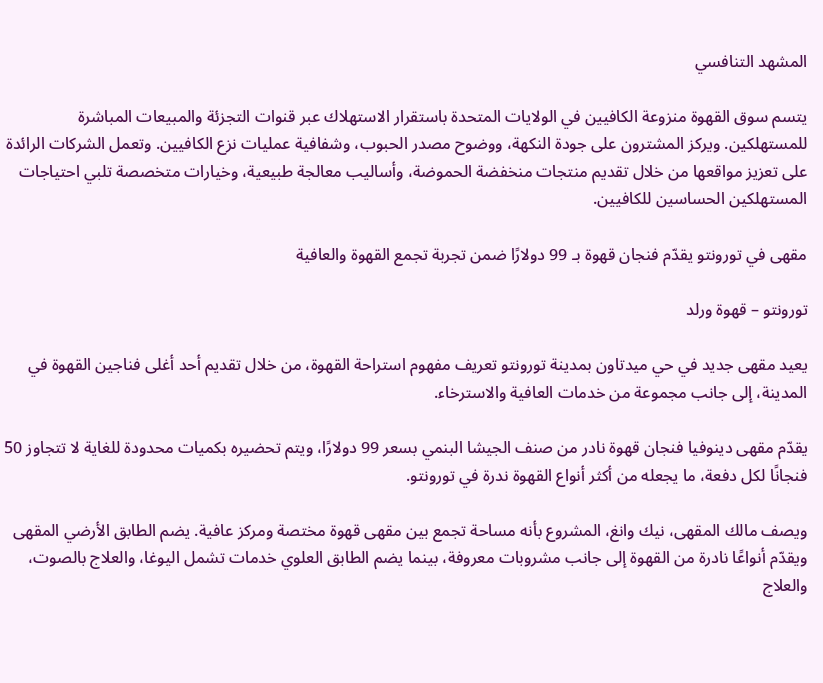المشهد التنافسي

يتسم سوق القهوة منزوعة الكافيين في الولايات المتحدة باستقرار الاستهلاك عبر قنوات التجزئة والمبيعات المباشرة للمستهلكين. ويركز المشترون على جودة النكهة، ووضوح مصدر الحبوب، وشفافية عمليات نزع الكافيين. وتعمل الشركات الرائدة على تعزيز مواقعها من خلال تقديم منتجات منخفضة الحموضة، وأساليب معالجة طبيعية، وخيارات متخصصة تلبي احتياجات المستهلكين الحساسين للكافيين.

مقهى في تورونتو يقدّم فنجان قهوة بـ 99 دولارًا ضمن تجربة تجمع القهوة والعافية

تورونتو – قهوة ورلد

يعيد مقهى جديد في حي ميدتاون بمدينة تورونتو تعريف مفهوم استراحة القهوة، من خلال تقديم أحد أغلى فناجين القهوة في المدينة، إلى جانب مجموعة من خدمات العافية والاسترخاء.

يقدّم مقهى دينوفيا فنجان قهوة نادر من صنف الجيشا البنمي بسعر 99 دولارًا، ويتم تحضيره بكميات محدودة للغاية لا تتجاوز 50 فنجانًا لكل دفعة، ما يجعله من أكثر أنواع القهوة ندرة في تورونتو.

ويصف مالك المقهى، نيك وانغ، المشروع بأنه مساحة تجمع بين مقهى قهوة مختصة ومركز عافية. يضم الطابق الأرضي المقهى ويقدّم أنواعًا نادرة من القهوة إلى جانب مشروبات معروفة، بينما يضم الطابق العلوي خدمات تشمل اليوغا، والعلاج بالصوت، والعلاج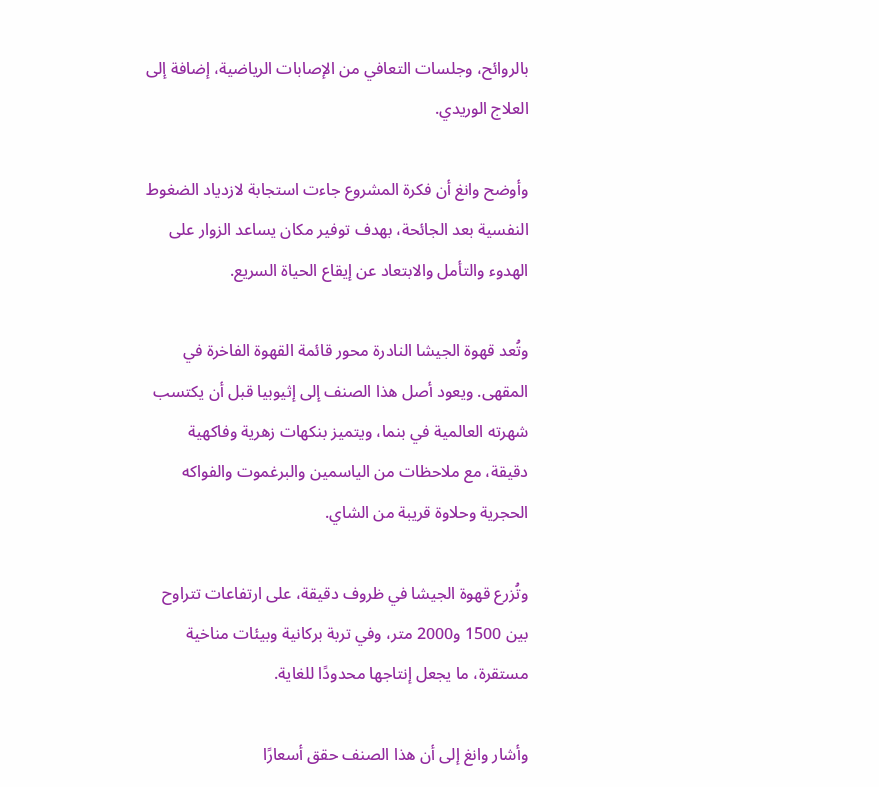بالروائح، وجلسات التعافي من الإصابات الرياضية، إضافة إلى العلاج الوريدي.

وأوضح وانغ أن فكرة المشروع جاءت استجابة لازدياد الضغوط النفسية بعد الجائحة، بهدف توفير مكان يساعد الزوار على الهدوء والتأمل والابتعاد عن إيقاع الحياة السريع.

وتُعد قهوة الجيشا النادرة محور قائمة القهوة الفاخرة في المقهى. ويعود أصل هذا الصنف إلى إثيوبيا قبل أن يكتسب شهرته العالمية في بنما، ويتميز بنكهات زهرية وفاكهية دقيقة، مع ملاحظات من الياسمين والبرغموت والفواكه الحجرية وحلاوة قريبة من الشاي.

وتُزرع قهوة الجيشا في ظروف دقيقة، على ارتفاعات تتراوح بين 1500 و2000 متر، وفي تربة بركانية وبيئات مناخية مستقرة، ما يجعل إنتاجها محدودًا للغاية.

وأشار وانغ إلى أن هذا الصنف حقق أسعارًا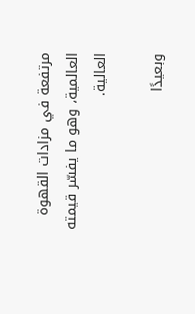مرتفعة في مزادات القهوة العالمية، وهو ما يفسّر قيمته العالية.

وبعيدًا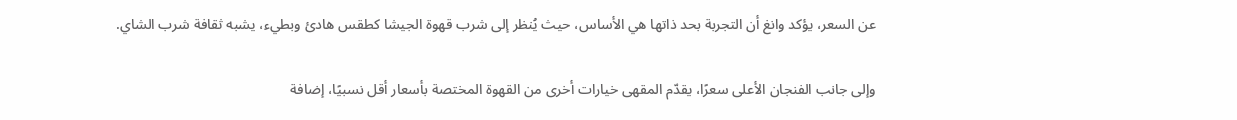عن السعر، يؤكد وانغ أن التجربة بحد ذاتها هي الأساس، حيث يُنظر إلى شرب قهوة الجيشا كطقس هادئ وبطيء، يشبه ثقافة شرب الشاي.

وإلى جانب الفنجان الأعلى سعرًا، يقدّم المقهى خيارات أخرى من القهوة المختصة بأسعار أقل نسبيًا، إضافة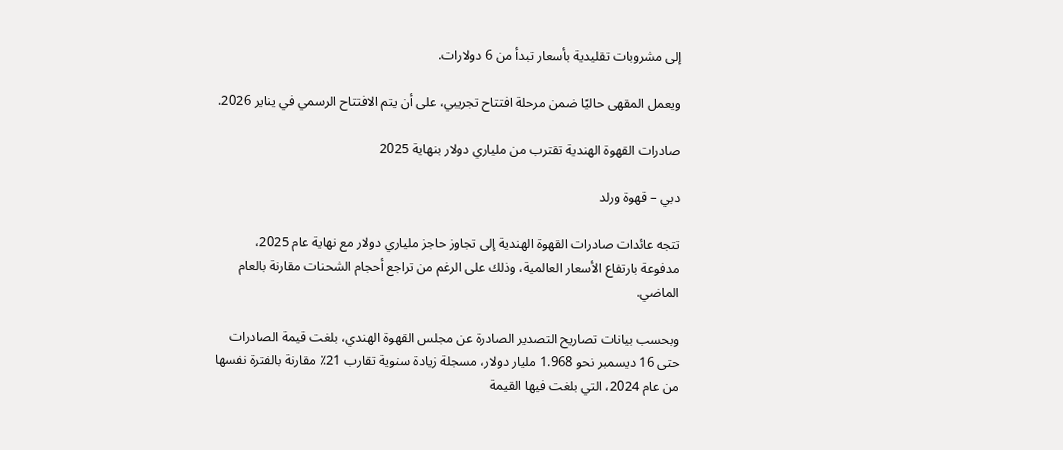إلى مشروبات تقليدية بأسعار تبدأ من 6 دولارات.

ويعمل المقهى حاليًا ضمن مرحلة افتتاح تجريبي، على أن يتم الافتتاح الرسمي في يناير 2026.

صادرات القهوة الهندية تقترب من ملياري دولار بنهاية 2025

دبي – قهوة ورلد

تتجه عائدات صادرات القهوة الهندية إلى تجاوز حاجز ملياري دولار مع نهاية عام 2025، مدفوعة بارتفاع الأسعار العالمية، وذلك على الرغم من تراجع أحجام الشحنات مقارنة بالعام الماضي.

وبحسب بيانات تصاريح التصدير الصادرة عن مجلس القهوة الهندي، بلغت قيمة الصادرات حتى 16 ديسمبر نحو 1.968 مليار دولار، مسجلة زيادة سنوية تقارب 21٪ مقارنة بالفترة نفسها من عام 2024، التي بلغت فيها القيمة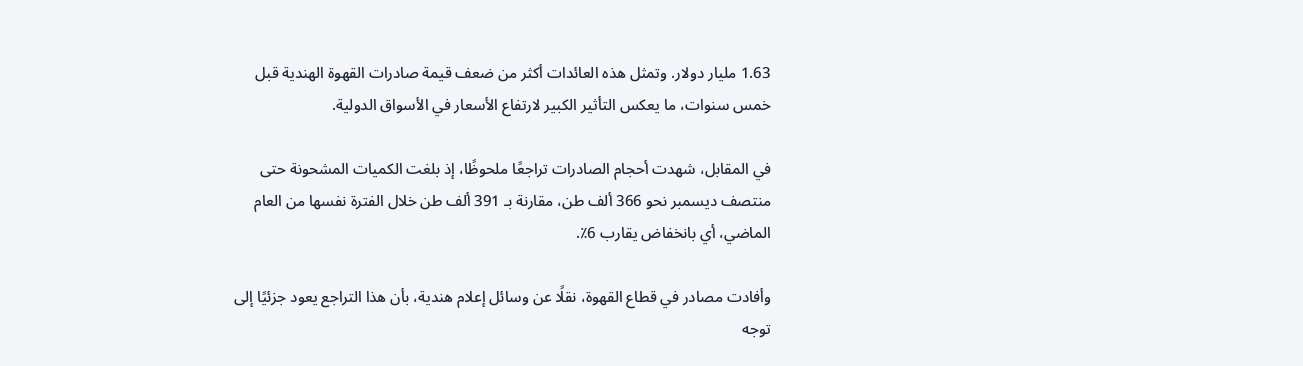1.63 مليار دولار. وتمثل هذه العائدات أكثر من ضعف قيمة صادرات القهوة الهندية قبل خمس سنوات، ما يعكس التأثير الكبير لارتفاع الأسعار في الأسواق الدولية.

في المقابل، شهدت أحجام الصادرات تراجعًا ملحوظًا، إذ بلغت الكميات المشحونة حتى منتصف ديسمبر نحو 366 ألف طن، مقارنة بـ 391 ألف طن خلال الفترة نفسها من العام الماضي، أي بانخفاض يقارب 6٪.

وأفادت مصادر في قطاع القهوة، نقلًا عن وسائل إعلام هندية، بأن هذا التراجع يعود جزئيًا إلى توجه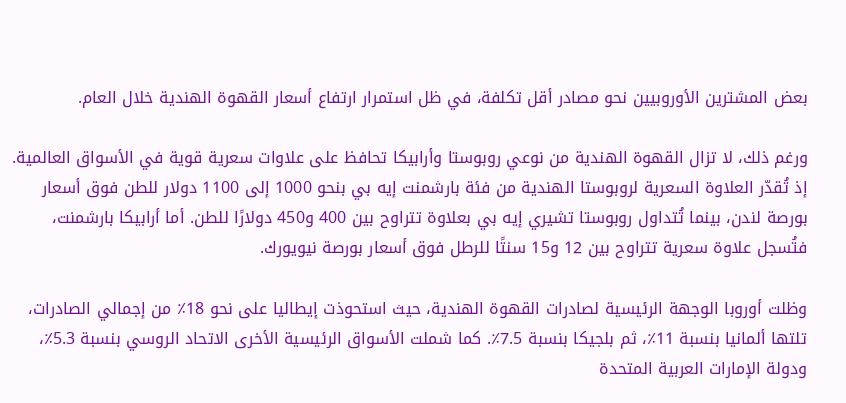بعض المشترين الأوروبيين نحو مصادر أقل تكلفة، في ظل استمرار ارتفاع أسعار القهوة الهندية خلال العام.

ورغم ذلك، لا تزال القهوة الهندية من نوعي روبوستا وأرابيكا تحافظ على علاوات سعرية قوية في الأسواق العالمية. إذ تُقدّر العلاوة السعرية لروبوستا الهندية من فئة بارشمنت إيه بي بنحو 1000 إلى 1100 دولار للطن فوق أسعار بورصة لندن، بينما تُتداول روبوستا تشيري إيه بي بعلاوة تتراوح بين 400 و450 دولارًا للطن. أما أرابيكا بارشمنت، فتُسجل علاوة سعرية تتراوح بين 12 و15 سنتًا للرطل فوق أسعار بورصة نيويورك.

وظلت أوروبا الوجهة الرئيسية لصادرات القهوة الهندية، حيث استحوذت إيطاليا على نحو 18٪ من إجمالي الصادرات، تلتها ألمانيا بنسبة 11٪، ثم بلجيكا بنسبة 7.5٪. كما شملت الأسواق الرئيسية الأخرى الاتحاد الروسي بنسبة 5.3٪، ودولة الإمارات العربية المتحدة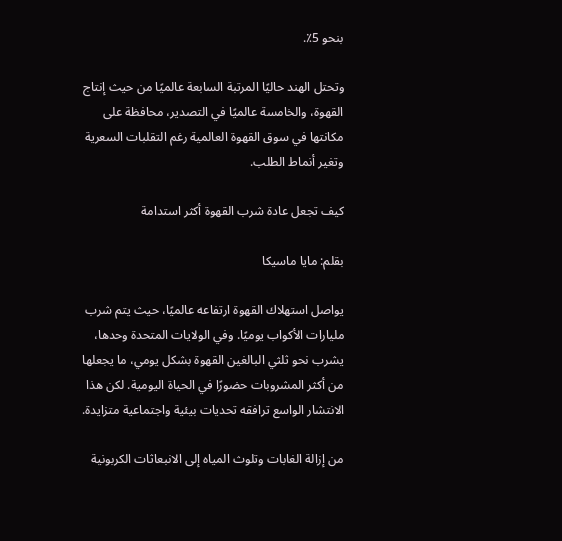بنحو 5٪.

وتحتل الهند حاليًا المرتبة السابعة عالميًا من حيث إنتاج القهوة، والخامسة عالميًا في التصدير، محافظة على مكانتها في سوق القهوة العالمية رغم التقلبات السعرية وتغير أنماط الطلب.

كيف تجعل عادة شرب القهوة أكثر استدامة

بقلم: مايا ماسيكا

يواصل استهلاك القهوة ارتفاعه عالميًا، حيث يتم شرب مليارات الأكواب يوميًا. وفي الولايات المتحدة وحدها، يشرب نحو ثلثي البالغين القهوة بشكل يومي، ما يجعلها من أكثر المشروبات حضورًا في الحياة اليومية. لكن هذا الانتشار الواسع ترافقه تحديات بيئية واجتماعية متزايدة.

من إزالة الغابات وتلوث المياه إلى الانبعاثات الكربونية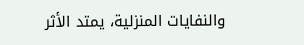والنفايات المنزلية، يمتد الأثر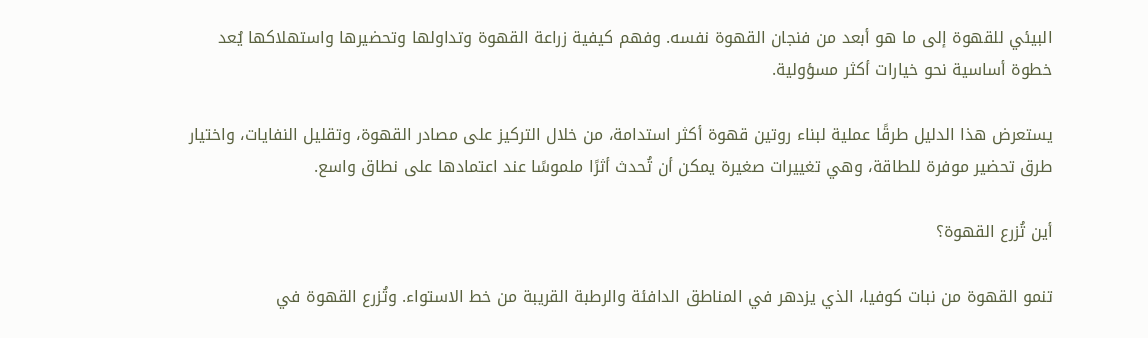البيئي للقهوة إلى ما هو أبعد من فنجان القهوة نفسه. وفهم كيفية زراعة القهوة وتداولها وتحضيرها واستهلاكها يُعد خطوة أساسية نحو خيارات أكثر مسؤولية.

يستعرض هذا الدليل طرقًا عملية لبناء روتين قهوة أكثر استدامة، من خلال التركيز على مصادر القهوة، وتقليل النفايات، واختيار طرق تحضير موفرة للطاقة، وهي تغييرات صغيرة يمكن أن تُحدث أثرًا ملموسًا عند اعتمادها على نطاق واسع.

أين تُزرع القهوة؟

تنمو القهوة من نبات كوفيا، الذي يزدهر في المناطق الدافئة والرطبة القريبة من خط الاستواء. وتُزرع القهوة في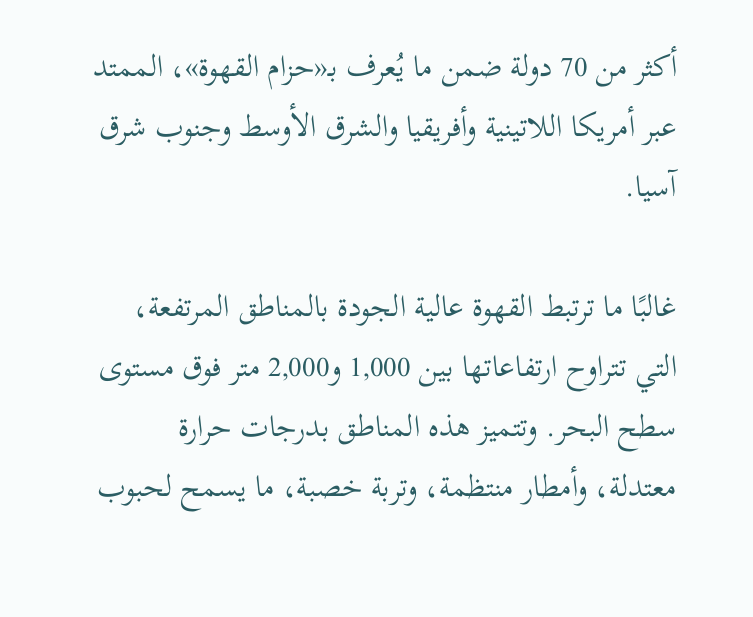أكثر من 70 دولة ضمن ما يُعرف بـ«حزام القهوة»، الممتد عبر أمريكا اللاتينية وأفريقيا والشرق الأوسط وجنوب شرق آسيا.

غالبًا ما ترتبط القهوة عالية الجودة بالمناطق المرتفعة، التي تتراوح ارتفاعاتها بين 1,000 و2,000 متر فوق مستوى سطح البحر. وتتميز هذه المناطق بدرجات حرارة معتدلة، وأمطار منتظمة، وتربة خصبة، ما يسمح لحبوب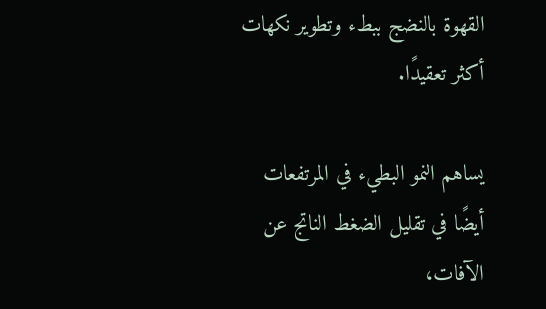القهوة بالنضج ببطء وتطوير نكهات أكثر تعقيدًا.

يساهم النمو البطيء في المرتفعات أيضًا في تقليل الضغط الناتج عن الآفات،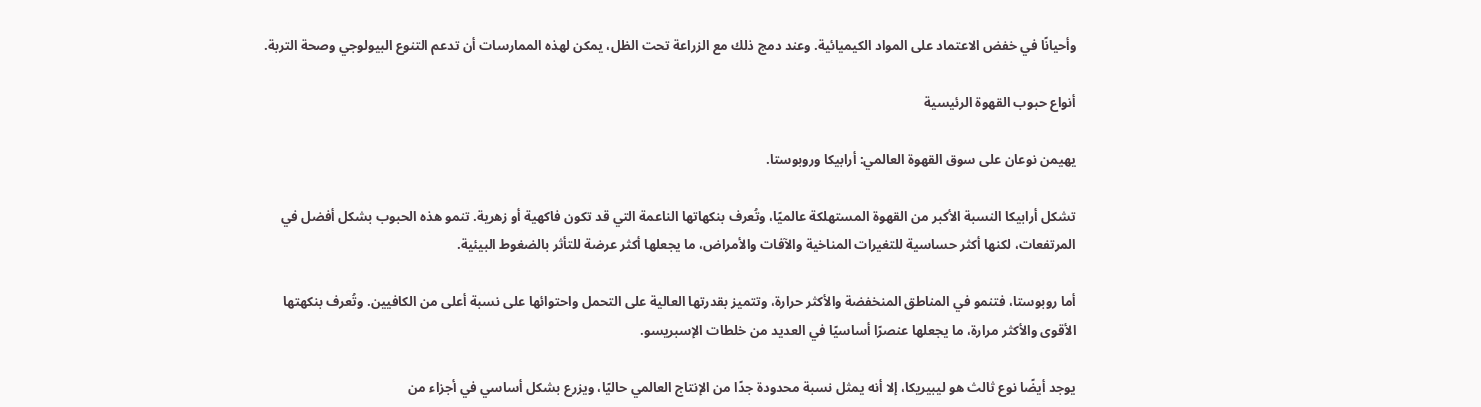وأحيانًا في خفض الاعتماد على المواد الكيميائية. وعند دمج ذلك مع الزراعة تحت الظل، يمكن لهذه الممارسات أن تدعم التنوع البيولوجي وصحة التربة.

أنواع حبوب القهوة الرئيسية

يهيمن نوعان على سوق القهوة العالمي: أرابيكا وروبوستا.

تشكل أرابيكا النسبة الأكبر من القهوة المستهلكة عالميًا، وتُعرف بنكهاتها الناعمة التي قد تكون فاكهية أو زهرية. تنمو هذه الحبوب بشكل أفضل في المرتفعات، لكنها أكثر حساسية للتغيرات المناخية والآفات والأمراض، ما يجعلها أكثر عرضة للتأثر بالضغوط البيئية.

أما روبوستا، فتنمو في المناطق المنخفضة والأكثر حرارة، وتتميز بقدرتها العالية على التحمل واحتوائها على نسبة أعلى من الكافيين. وتُعرف بنكهتها الأقوى والأكثر مرارة، ما يجعلها عنصرًا أساسيًا في العديد من خلطات الإسبريسو.

يوجد أيضًا نوع ثالث هو ليبيريكا، إلا أنه يمثل نسبة محدودة جدًا من الإنتاج العالمي حاليًا، ويزرع بشكل أساسي في أجزاء من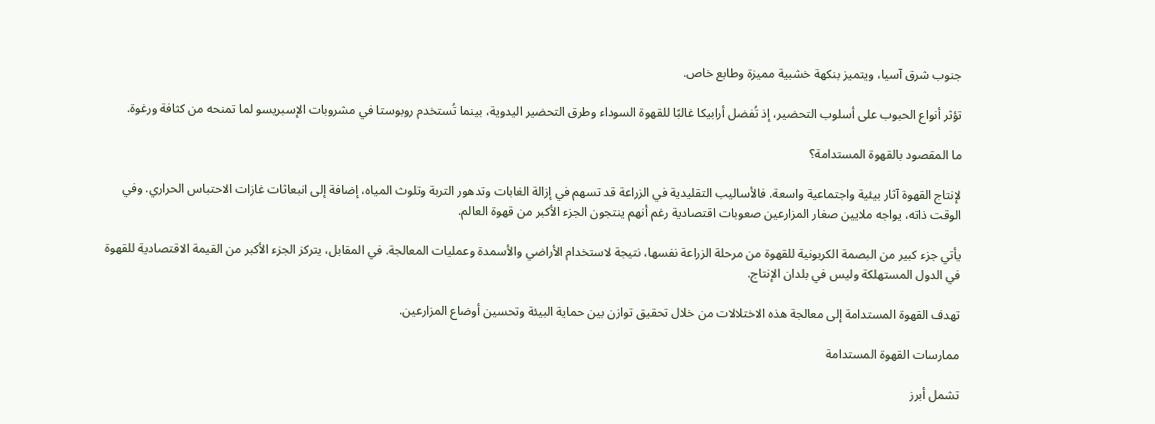جنوب شرق آسيا، ويتميز بنكهة خشبية مميزة وطابع خاص.

تؤثر أنواع الحبوب على أسلوب التحضير، إذ تُفضل أرابيكا غالبًا للقهوة السوداء وطرق التحضير اليدوية، بينما تُستخدم روبوستا في مشروبات الإسبريسو لما تمنحه من كثافة ورغوة.

ما المقصود بالقهوة المستدامة؟

لإنتاج القهوة آثار بيئية واجتماعية واسعة. فالأساليب التقليدية في الزراعة قد تسهم في إزالة الغابات وتدهور التربة وتلوث المياه، إضافة إلى انبعاثات غازات الاحتباس الحراري. وفي الوقت ذاته، يواجه ملايين صغار المزارعين صعوبات اقتصادية رغم أنهم ينتجون الجزء الأكبر من قهوة العالم.

يأتي جزء كبير من البصمة الكربونية للقهوة من مرحلة الزراعة نفسها، نتيجة لاستخدام الأراضي والأسمدة وعمليات المعالجة. في المقابل، يتركز الجزء الأكبر من القيمة الاقتصادية للقهوة في الدول المستهلكة وليس في بلدان الإنتاج.

تهدف القهوة المستدامة إلى معالجة هذه الاختلالات من خلال تحقيق توازن بين حماية البيئة وتحسين أوضاع المزارعين.

ممارسات القهوة المستدامة

تشمل أبرز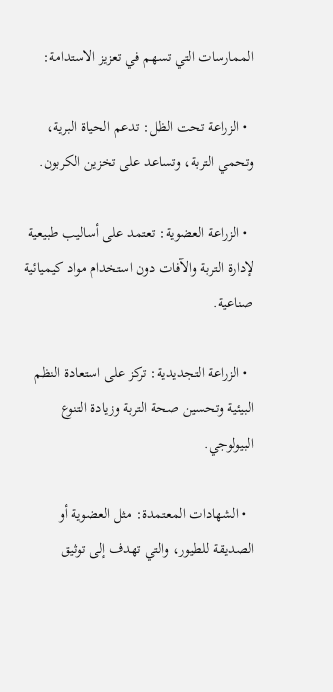الممارسات التي تسهم في تعزيز الاستدامة:

  • الزراعة تحت الظل: تدعم الحياة البرية، وتحمي التربة، وتساعد على تخزين الكربون.

  • الزراعة العضوية: تعتمد على أساليب طبيعية لإدارة التربة والآفات دون استخدام مواد كيميائية صناعية.

  • الزراعة التجديدية: تركز على استعادة النظم البيئية وتحسين صحة التربة وزيادة التنوع البيولوجي.

  • الشهادات المعتمدة: مثل العضوية أو الصديقة للطيور، والتي تهدف إلى توثيق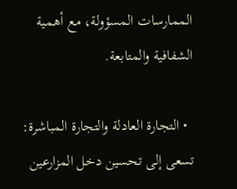الممارسات المسؤولة، مع أهمية الشفافية والمتابعة.

  • التجارة العادلة والتجارة المباشرة: تسعى إلى تحسين دخل المزارعين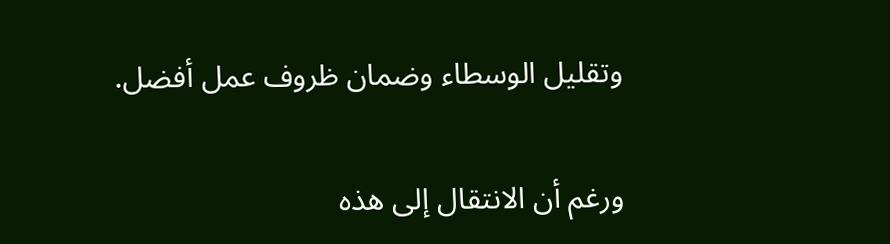وتقليل الوسطاء وضمان ظروف عمل أفضل.

ورغم أن الانتقال إلى هذه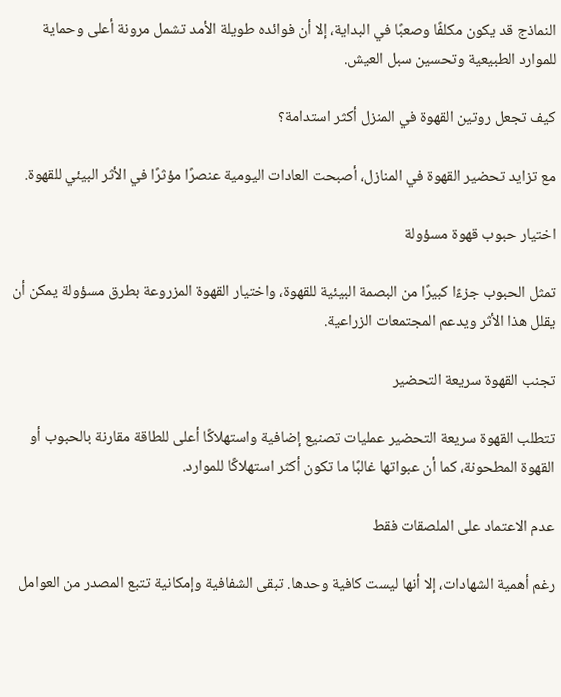النماذج قد يكون مكلفًا وصعبًا في البداية، إلا أن فوائده طويلة الأمد تشمل مرونة أعلى وحماية للموارد الطبيعية وتحسين سبل العيش.

كيف تجعل روتين القهوة في المنزل أكثر استدامة؟

مع تزايد تحضير القهوة في المنازل، أصبحت العادات اليومية عنصرًا مؤثرًا في الأثر البيئي للقهوة.

اختيار حبوب قهوة مسؤولة

تمثل الحبوب جزءًا كبيرًا من البصمة البيئية للقهوة، واختيار القهوة المزروعة بطرق مسؤولة يمكن أن يقلل هذا الأثر ويدعم المجتمعات الزراعية.

تجنب القهوة سريعة التحضير

تتطلب القهوة سريعة التحضير عمليات تصنيع إضافية واستهلاكًا أعلى للطاقة مقارنة بالحبوب أو القهوة المطحونة، كما أن عبواتها غالبًا ما تكون أكثر استهلاكًا للموارد.

عدم الاعتماد على الملصقات فقط

رغم أهمية الشهادات، إلا أنها ليست كافية وحدها. تبقى الشفافية وإمكانية تتبع المصدر من العوامل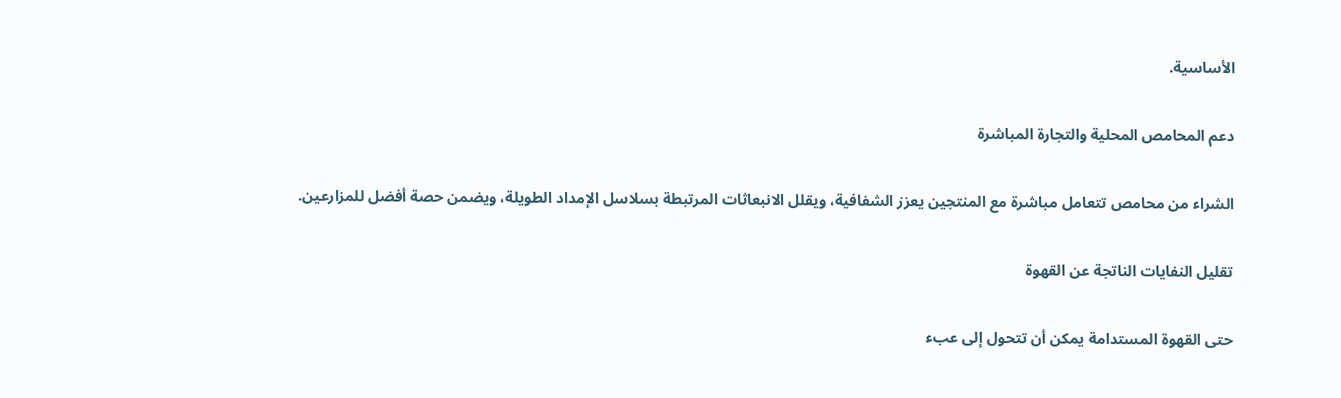الأساسية.

دعم المحامص المحلية والتجارة المباشرة

الشراء من محامص تتعامل مباشرة مع المنتجين يعزز الشفافية، ويقلل الانبعاثات المرتبطة بسلاسل الإمداد الطويلة، ويضمن حصة أفضل للمزارعين.

تقليل النفايات الناتجة عن القهوة

حتى القهوة المستدامة يمكن أن تتحول إلى عبء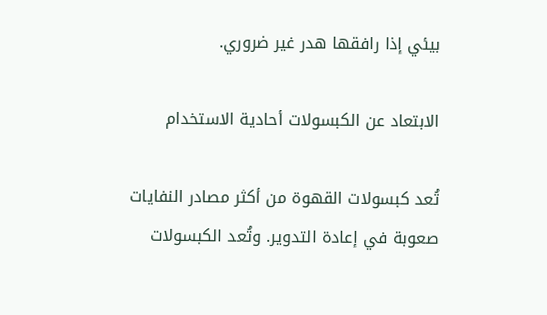بيئي إذا رافقها هدر غير ضروري.

الابتعاد عن الكبسولات أحادية الاستخدام

تُعد كبسولات القهوة من أكثر مصادر النفايات صعوبة في إعادة التدوير. وتُعد الكبسولات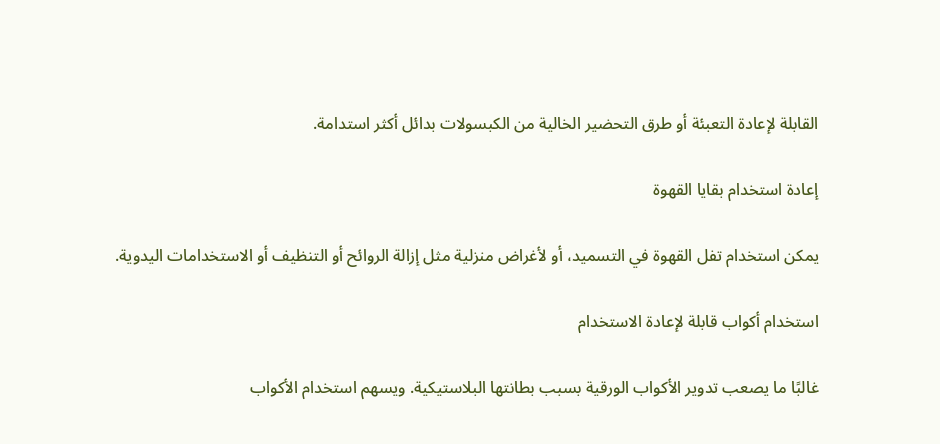القابلة لإعادة التعبئة أو طرق التحضير الخالية من الكبسولات بدائل أكثر استدامة.

إعادة استخدام بقايا القهوة

يمكن استخدام تفل القهوة في التسميد، أو لأغراض منزلية مثل إزالة الروائح أو التنظيف أو الاستخدامات اليدوية.

استخدام أكواب قابلة لإعادة الاستخدام

غالبًا ما يصعب تدوير الأكواب الورقية بسبب بطانتها البلاستيكية. ويسهم استخدام الأكواب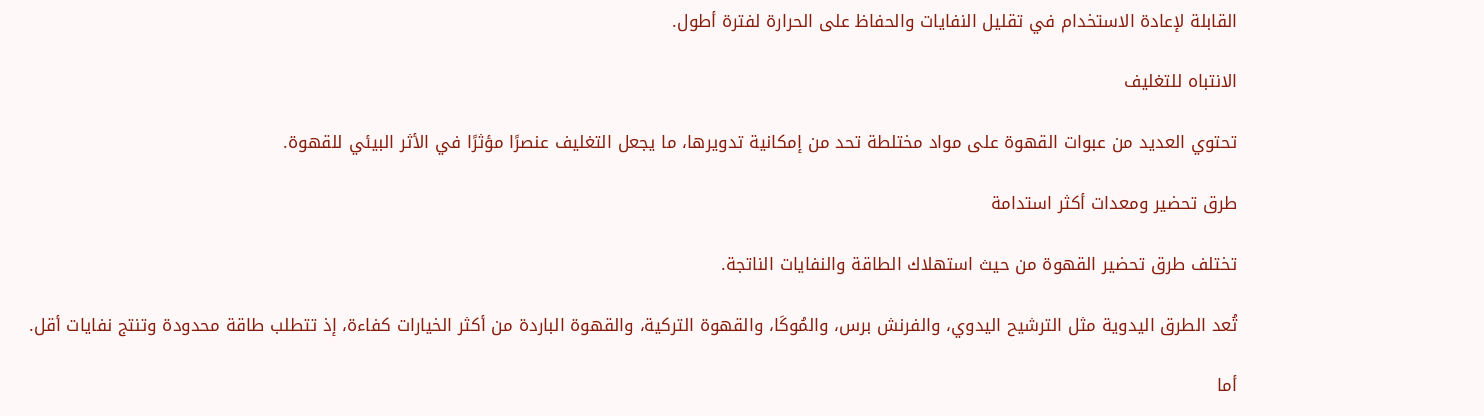القابلة لإعادة الاستخدام في تقليل النفايات والحفاظ على الحرارة لفترة أطول.

الانتباه للتغليف

تحتوي العديد من عبوات القهوة على مواد مختلطة تحد من إمكانية تدويرها، ما يجعل التغليف عنصرًا مؤثرًا في الأثر البيئي للقهوة.

طرق تحضير ومعدات أكثر استدامة

تختلف طرق تحضير القهوة من حيث استهلاك الطاقة والنفايات الناتجة.

تُعد الطرق اليدوية مثل الترشيح اليدوي، والفرنش برس، والمُوكَا، والقهوة التركية، والقهوة الباردة من أكثر الخيارات كفاءة، إذ تتطلب طاقة محدودة وتنتج نفايات أقل.

أما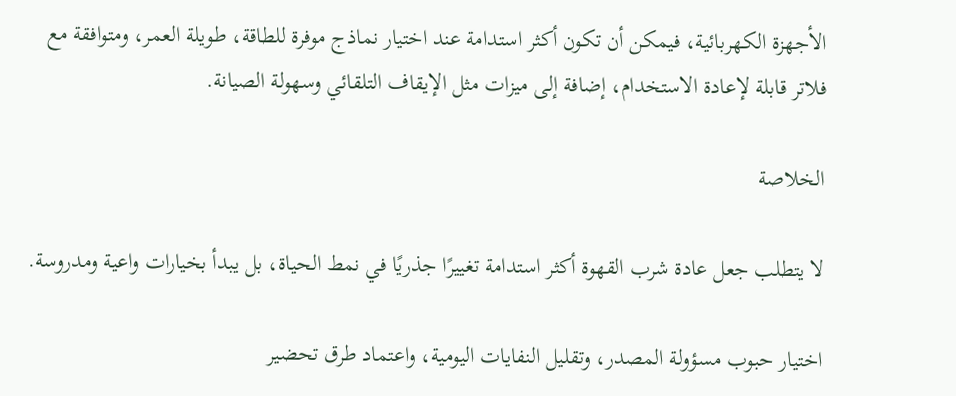الأجهزة الكهربائية، فيمكن أن تكون أكثر استدامة عند اختيار نماذج موفرة للطاقة، طويلة العمر، ومتوافقة مع فلاتر قابلة لإعادة الاستخدام، إضافة إلى ميزات مثل الإيقاف التلقائي وسهولة الصيانة.

الخلاصة

لا يتطلب جعل عادة شرب القهوة أكثر استدامة تغييرًا جذريًا في نمط الحياة، بل يبدأ بخيارات واعية ومدروسة.

اختيار حبوب مسؤولة المصدر، وتقليل النفايات اليومية، واعتماد طرق تحضير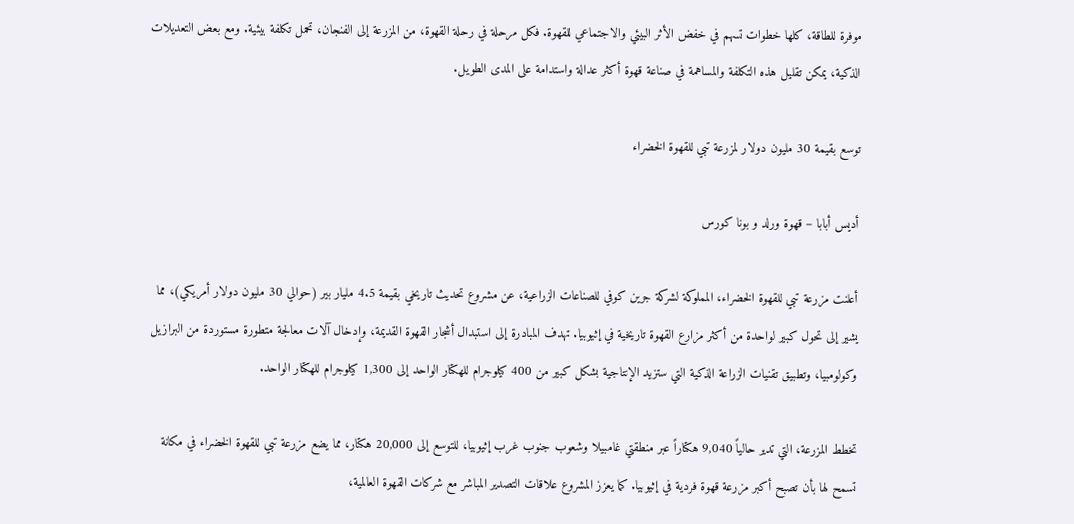موفرة للطاقة، كلها خطوات تسهم في خفض الأثر البيئي والاجتماعي للقهوة. فكل مرحلة في رحلة القهوة، من المزرعة إلى الفنجان، تحمل تكلفة بيئية. ومع بعض التعديلات الذكية، يمكن تقليل هذه التكلفة والمساهمة في صناعة قهوة أكثر عدالة واستدامة على المدى الطويل.

توسع بقيمة 30 مليون دولار لمزرعة تبي للقهوة الخضراء

أديس أبابا – قهوة ورلد و بونا كورس

أعلنت مزرعة تبي للقهوة الخضراء، المملوكة لشركة جرين كوفي للصناعات الزراعية، عن مشروع تحديث تاريخي بقيمة 4.5 مليار بير (حوالي 30 مليون دولار أمريكي)، مما يشير إلى تحول كبير لواحدة من أكثر مزارع القهوة تاريخية في إثيوبيا. تهدف المبادرة إلى استبدال أشجار القهوة القديمة، وإدخال آلات معالجة متطورة مستوردة من البرازيل وكولومبيا، وتطبيق تقنيات الزراعة الذكية التي ستزيد الإنتاجية بشكل كبير من 400 كيلوجرام للهكتار الواحد إلى 1,300 كيلوجرام للهكتار الواحد.

تخطط المزرعة، التي تدير حالياً 9,040 هكتاراً عبر منطقتي غامبيلا وشعوب جنوب غرب إثيوبيا، للتوسع إلى 20,000 هكتار، مما يضع مزرعة تبي للقهوة الخضراء في مكانة تسمح لها بأن تصبح أكبر مزرعة قهوة فردية في إثيوبيا. كما يعزز المشروع علاقات التصدير المباشر مع شركات القهوة العالمية،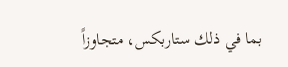بما في ذلك ستاربكس، متجاوزاً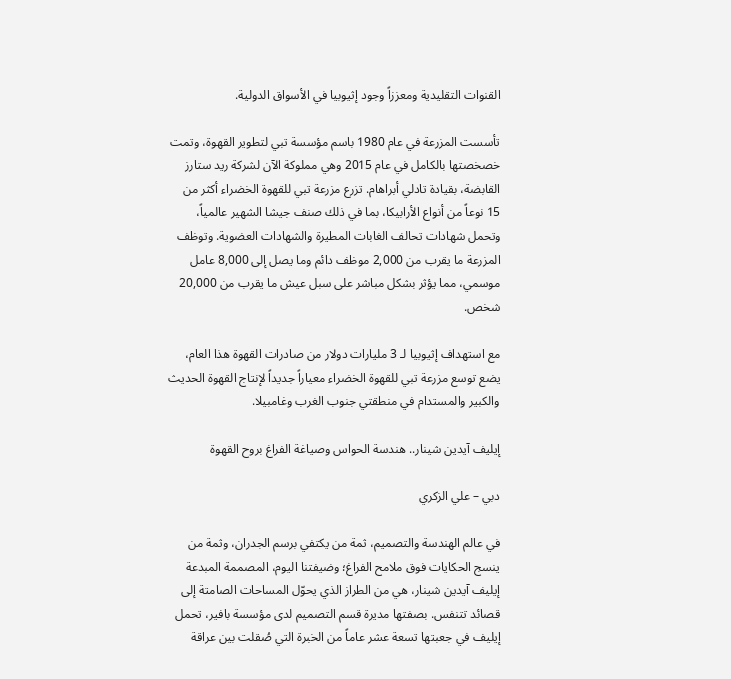القنوات التقليدية ومعززاً وجود إثيوبيا في الأسواق الدولية.

تأسست المزرعة في عام 1980 باسم مؤسسة تبي لتطوير القهوة، وتمت خصخصتها بالكامل في عام 2015 وهي مملوكة الآن لشركة ريد ستارز القابضة، بقيادة تادلي أبراهام. تزرع مزرعة تبي للقهوة الخضراء أكثر من 15 نوعاً من أنواع الأرابيكا، بما في ذلك صنف جيشا الشهير عالمياً، وتحمل شهادات تحالف الغابات المطيرة والشهادات العضوية. وتوظف المزرعة ما يقرب من 2,000 موظف دائم وما يصل إلى 8,000 عامل موسمي، مما يؤثر بشكل مباشر على سبل عيش ما يقرب من 20,000 شخص.

مع استهداف إثيوبيا لـ 3 مليارات دولار من صادرات القهوة هذا العام، يضع توسع مزرعة تبي للقهوة الخضراء معياراً جديداً لإنتاج القهوة الحديث والكبير والمستدام في منطقتي جنوب الغرب وغامبيلا.

إيليف آيدين شينار.. هندسة الحواس وصياغة الفراغ بروح القهوة

دبي – علي الزكري

في عالم الهندسة والتصميم، ثمة من يكتفي برسم الجدران، وثمة من ينسج الحكايات فوق ملامح الفراغ؛ وضيفتنا اليوم، المصممة المبدعة إيليف آيدين شينار، هي من الطراز الذي يحوّل المساحات الصامتة إلى قصائد تتنفس. بصفتها مديرة قسم التصميم لدى مؤسسة بافير، تحمل إيليف في جعبتها تسعة عشر عاماً من الخبرة التي صُقلت بين عراقة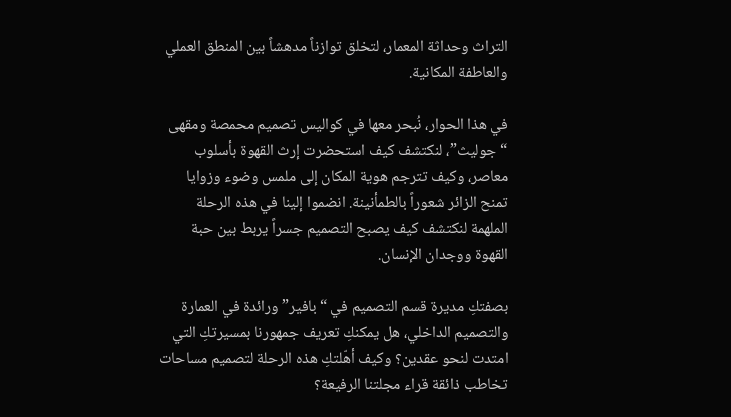التراث وحداثة المعمار، لتخلق توازناً مدهشاً بين المنطق العملي والعاطفة المكانية.

في هذا الحوار، نُبحر معها في كواليس تصميم محمصة ومقهى “جوليث”، لنكتشف كيف استحضرت إرث القهوة بأسلوب معاصر، وكيف تترجم هوية المكان إلى ملمس وضوء وزوايا تمنح الزائر شعوراً بالطمأنينة. انضموا إلينا في هذه الرحلة الملهمة لنكتشف كيف يصبح التصميم جسراً يربط بين حبة القهوة ووجدان الإنسان.

بصفتكِ مديرة قسم التصميم في “بافير” ورائدة في العمارة والتصميم الداخلي، هل يمكنكِ تعريف جمهورنا بمسيرتكِ التي امتدت لنحو عقدين؟ وكيف أهّلتكِ هذه الرحلة لتصميم مساحات تخاطب ذائقة قراء مجلتنا الرفيعة؟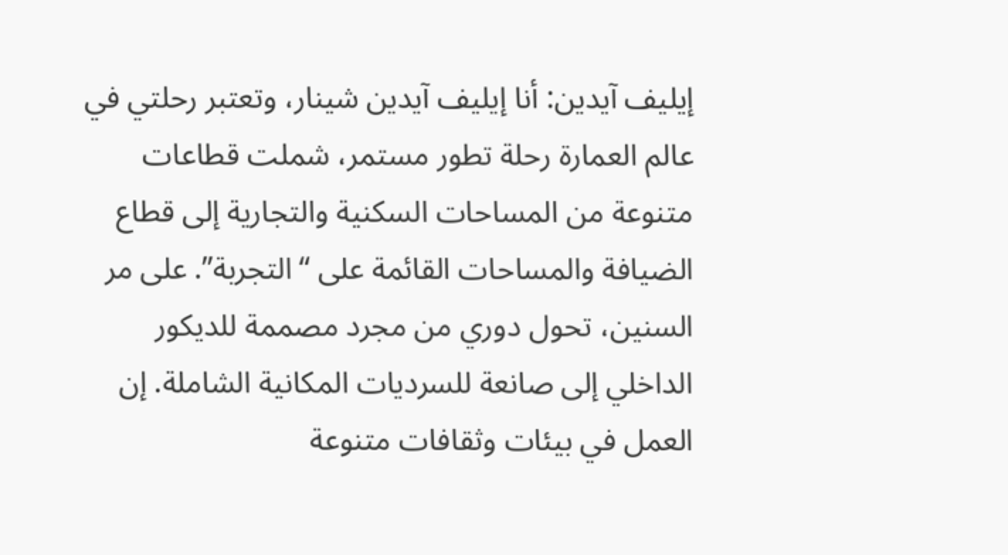إيليف آيدين: أنا إيليف آيدين شينار، وتعتبر رحلتي في عالم العمارة رحلة تطور مستمر، شملت قطاعات متنوعة من المساحات السكنية والتجارية إلى قطاع الضيافة والمساحات القائمة على “التجربة”. على مر السنين، تحول دوري من مجرد مصممة للديكور الداخلي إلى صانعة للسرديات المكانية الشاملة. إن العمل في بيئات وثقافات متنوعة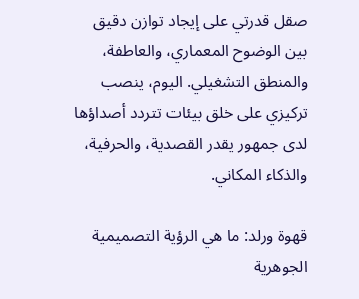صقل قدرتي على إيجاد توازن دقيق بين الوضوح المعماري، والعاطفة، والمنطق التشغيلي. اليوم، ينصب تركيزي على خلق بيئات تتردد أصداؤها لدى جمهور يقدر القصدية، والحرفية، والذكاء المكاني.

قهوة ورلد: ما هي الرؤية التصميمية الجوهرية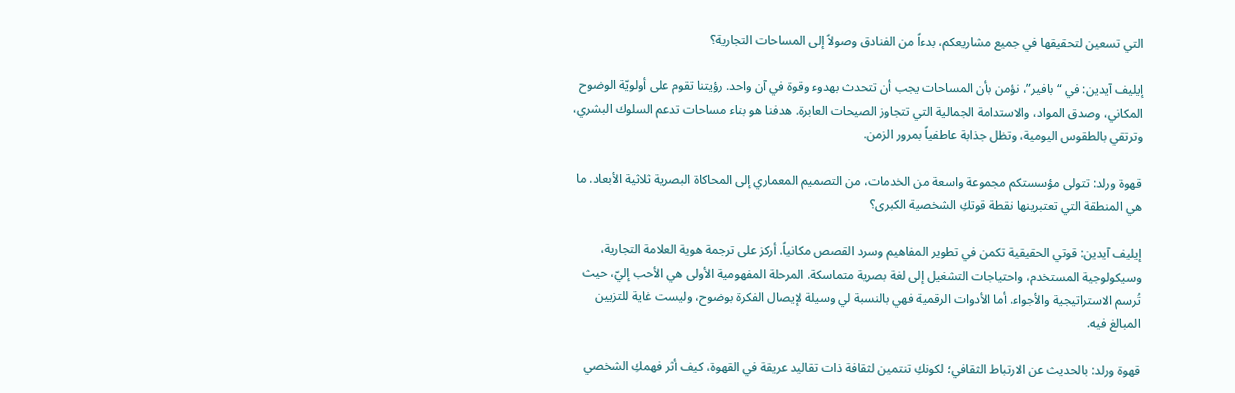التي تسعين لتحقيقها في جميع مشاريعكم، بدءاً من الفنادق وصولاً إلى المساحات التجارية؟

إيليف آيدين: في “بافير”، نؤمن بأن المساحات يجب أن تتحدث بهدوء وقوة في آن واحد. رؤيتنا تقوم على أولويّة الوضوح المكاني، وصدق المواد، والاستدامة الجمالية التي تتجاوز الصيحات العابرة. هدفنا هو بناء مساحات تدعم السلوك البشري، وترتقي بالطقوس اليومية، وتظل جذابة عاطفياً بمرور الزمن.

قهوة ورلد: تتولى مؤسستكم مجموعة واسعة من الخدمات، من التصميم المعماري إلى المحاكاة البصرية ثلاثية الأبعاد. ما هي المنطقة التي تعتبرينها نقطة قوتكِ الشخصية الكبرى؟

إيليف آيدين: قوتي الحقيقية تكمن في تطوير المفاهيم وسرد القصص مكانياً. أركز على ترجمة هوية العلامة التجارية، وسيكولوجية المستخدم، واحتياجات التشغيل إلى لغة بصرية متماسكة. المرحلة المفهومية الأولى هي الأحب إليّ، حيث تُرسم الاستراتيجية والأجواء. أما الأدوات الرقمية فهي بالنسبة لي وسيلة لإيصال الفكرة بوضوح، وليست غاية للتزيين المبالغ فيه.

قهوة ورلد: بالحديث عن الارتباط الثقافي؛ لكونكِ تنتمين لثقافة ذات تقاليد عريقة في القهوة، كيف أثر فهمكِ الشخصي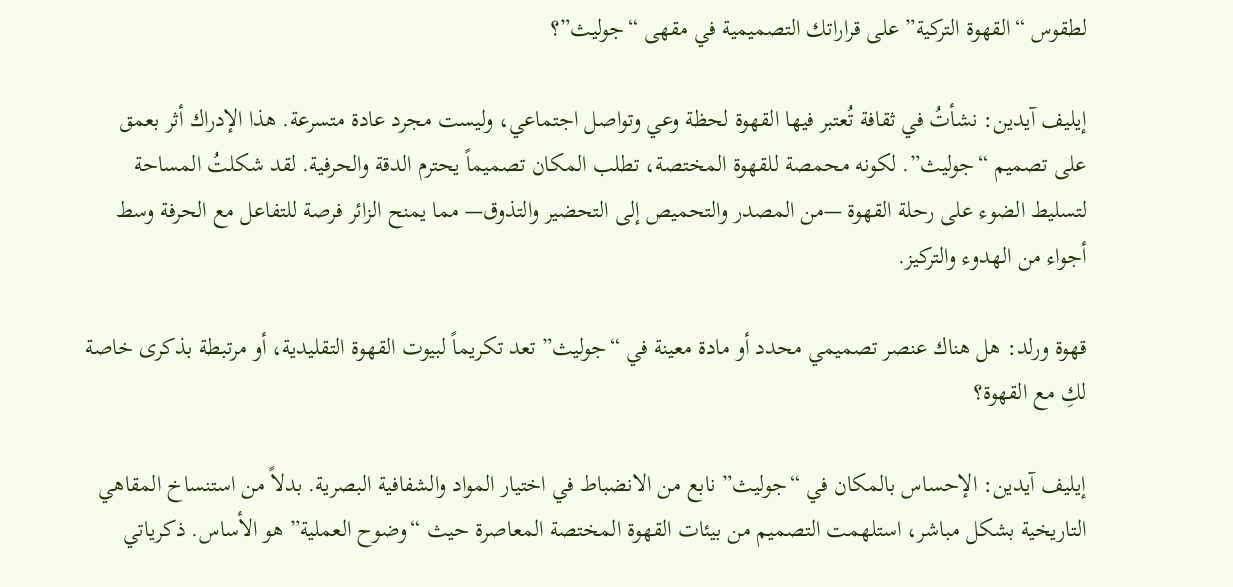لطقوس “القهوة التركية” على قراراتك التصميمية في مقهى “جوليث”؟

إيليف آيدين: نشأتُ في ثقافة تُعتبر فيها القهوة لحظة وعي وتواصل اجتماعي، وليست مجرد عادة متسرعة. هذا الإدراك أثر بعمق على تصميم “جوليث”. لكونه محمصة للقهوة المختصة، تطلب المكان تصميماً يحترم الدقة والحرفية. لقد شكلتُ المساحة لتسليط الضوء على رحلة القهوة —من المصدر والتحميص إلى التحضير والتذوق— مما يمنح الزائر فرصة للتفاعل مع الحرفة وسط أجواء من الهدوء والتركيز.

قهوة ورلد: هل هناك عنصر تصميمي محدد أو مادة معينة في “جوليث” تعد تكريماً لبيوت القهوة التقليدية، أو مرتبطة بذكرى خاصة لكِ مع القهوة؟

إيليف آيدين: الإحساس بالمكان في “جوليث” نابع من الانضباط في اختيار المواد والشفافية البصرية. بدلاً من استنساخ المقاهي التاريخية بشكل مباشر، استلهمت التصميم من بيئات القهوة المختصة المعاصرة حيث “وضوح العملية” هو الأساس. ذكرياتي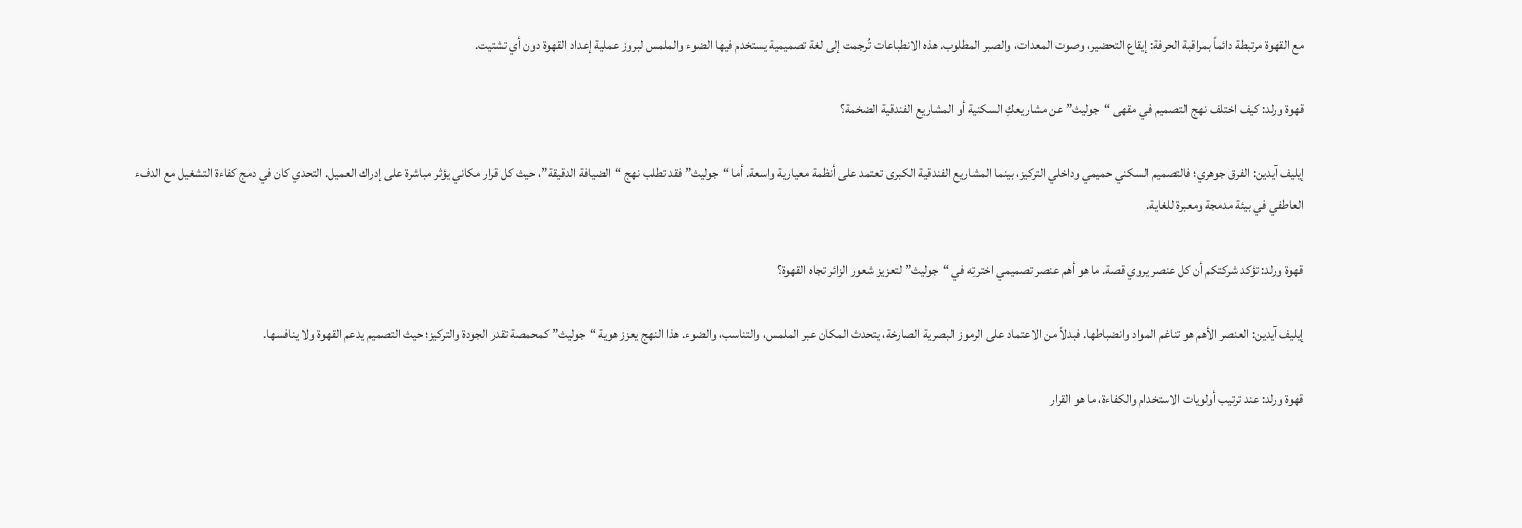مع القهوة مرتبطة دائماً بمراقبة الحرفة: إيقاع التحضير، وصوت المعدات، والصبر المطلوب. هذه الانطباعات تُرجمت إلى لغة تصميمية يستخدم فيها الضوء والملمس لبروز عملية إعداد القهوة دون أي تشتيت.

قهوة ورلد: كيف اختلف نهج التصميم في مقهى “جوليث” عن مشاريعكِ السكنية أو المشاريع الفندقية الضخمة؟

إيليف آيدين: الفرق جوهري؛ فالتصميم السكني حميمي وداخلي التركيز، بينما المشاريع الفندقية الكبرى تعتمد على أنظمة معيارية واسعة. أما “جوليث” فقد تطلب نهج “الضيافة الدقيقة”، حيث كل قرار مكاني يؤثر مباشرة على إدراك العميل. التحدي كان في دمج كفاءة التشغيل مع الدفء العاطفي في بيئة مدمجة ومعبرة للغاية.

قهوة ورلد: تؤكد شركتكم أن كل عنصر يروي قصة. ما هو أهم عنصر تصميمي اخترتِه في “جوليث” لتعزيز شعور الزائر تجاه القهوة؟

إيليف آيدين: العنصر الأهم هو تناغم المواد وانضباطها. فبدلاً من الاعتماد على الرموز البصرية الصارخة، يتحدث المكان عبر الملمس، والتناسب، والضوء. هذا النهج يعزز هوية “جوليث” كمحمصة تقدر الجودة والتركيز؛ حيث التصميم يدعم القهوة ولا ينافسها.

قهوة ورلد: عند ترتيب أولويات الاستخدام والكفاءة، ما هو القرار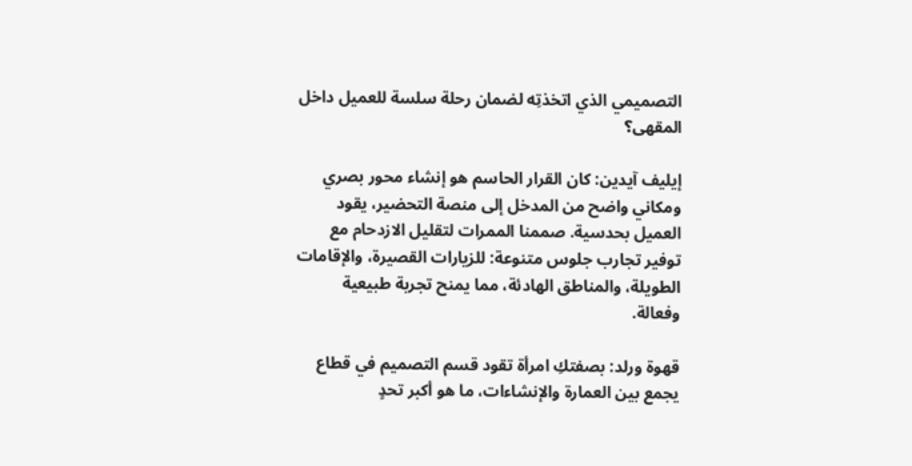التصميمي الذي اتخذتِه لضمان رحلة سلسة للعميل داخل المقهى؟

إيليف آيدين: كان القرار الحاسم هو إنشاء محور بصري ومكاني واضح من المدخل إلى منصة التحضير، يقود العميل بحدسية. صممنا الممرات لتقليل الازدحام مع توفير تجارب جلوس متنوعة: للزيارات القصيرة، والإقامات الطويلة، والمناطق الهادئة، مما يمنح تجربة طبيعية وفعالة.

قهوة ورلد: بصفتكِ امرأة تقود قسم التصميم في قطاع يجمع بين العمارة والإنشاءات، ما هو أكبر تحدٍ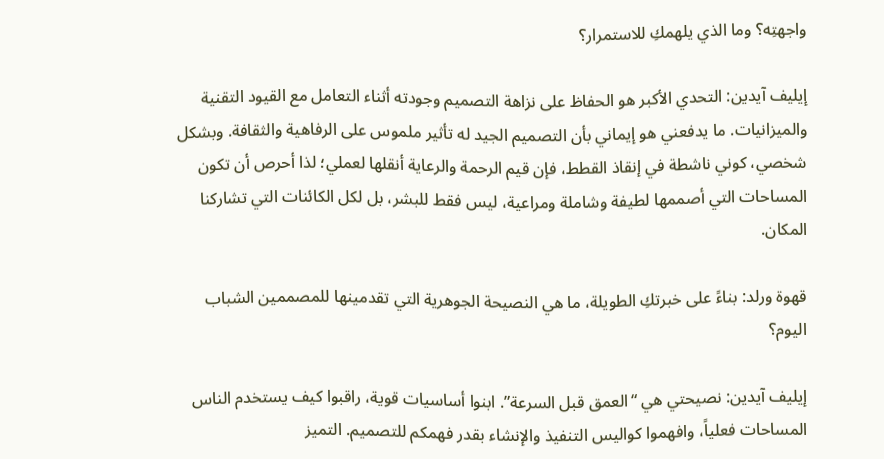واجهتِه؟ وما الذي يلهمكِ للاستمرار؟

إيليف آيدين: التحدي الأكبر هو الحفاظ على نزاهة التصميم وجودته أثناء التعامل مع القيود التقنية والميزانيات. ما يدفعني هو إيماني بأن التصميم الجيد له تأثير ملموس على الرفاهية والثقافة. وبشكل شخصي، كوني ناشطة في إنقاذ القطط، فإن قيم الرحمة والرعاية أنقلها لعملي؛ لذا أحرص أن تكون المساحات التي أصممها لطيفة وشاملة ومراعية، ليس فقط للبشر، بل لكل الكائنات التي تشاركنا المكان.

قهوة ورلد: بناءً على خبرتكِ الطويلة، ما هي النصيحة الجوهرية التي تقدمينها للمصممين الشباب اليوم؟

إيليف آيدين: نصيحتي هي “العمق قبل السرعة”. ابنوا أساسيات قوية، راقبوا كيف يستخدم الناس المساحات فعلياً، وافهموا كواليس التنفيذ والإنشاء بقدر فهمكم للتصميم. التميز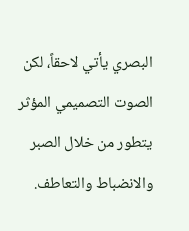البصري يأتي لاحقاً، لكن الصوت التصميمي المؤثر يتطور من خلال الصبر والانضباط والتعاطف.